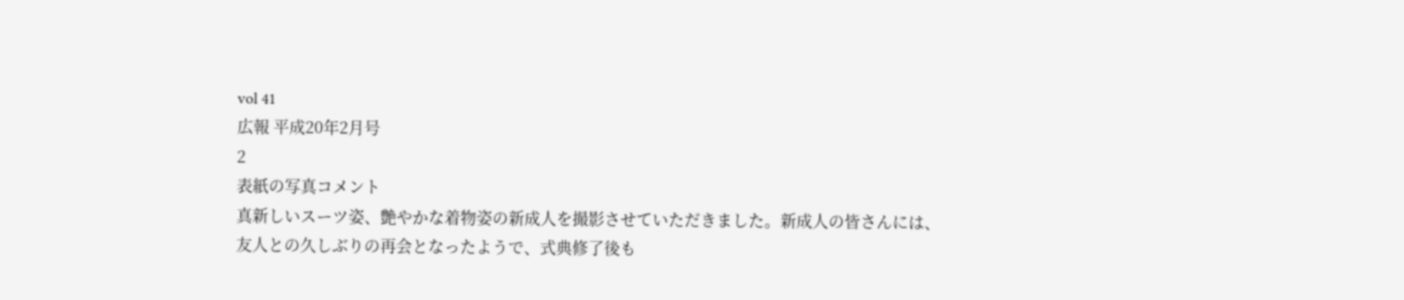vol 41
広報 平成20年2月号
2
表紙の写真コメント
真新しいスーツ姿、艶やかな着物姿の新成人を撮影させていただきました。新成人の皆さんには、
友人との久しぶりの再会となったようで、式典修了後も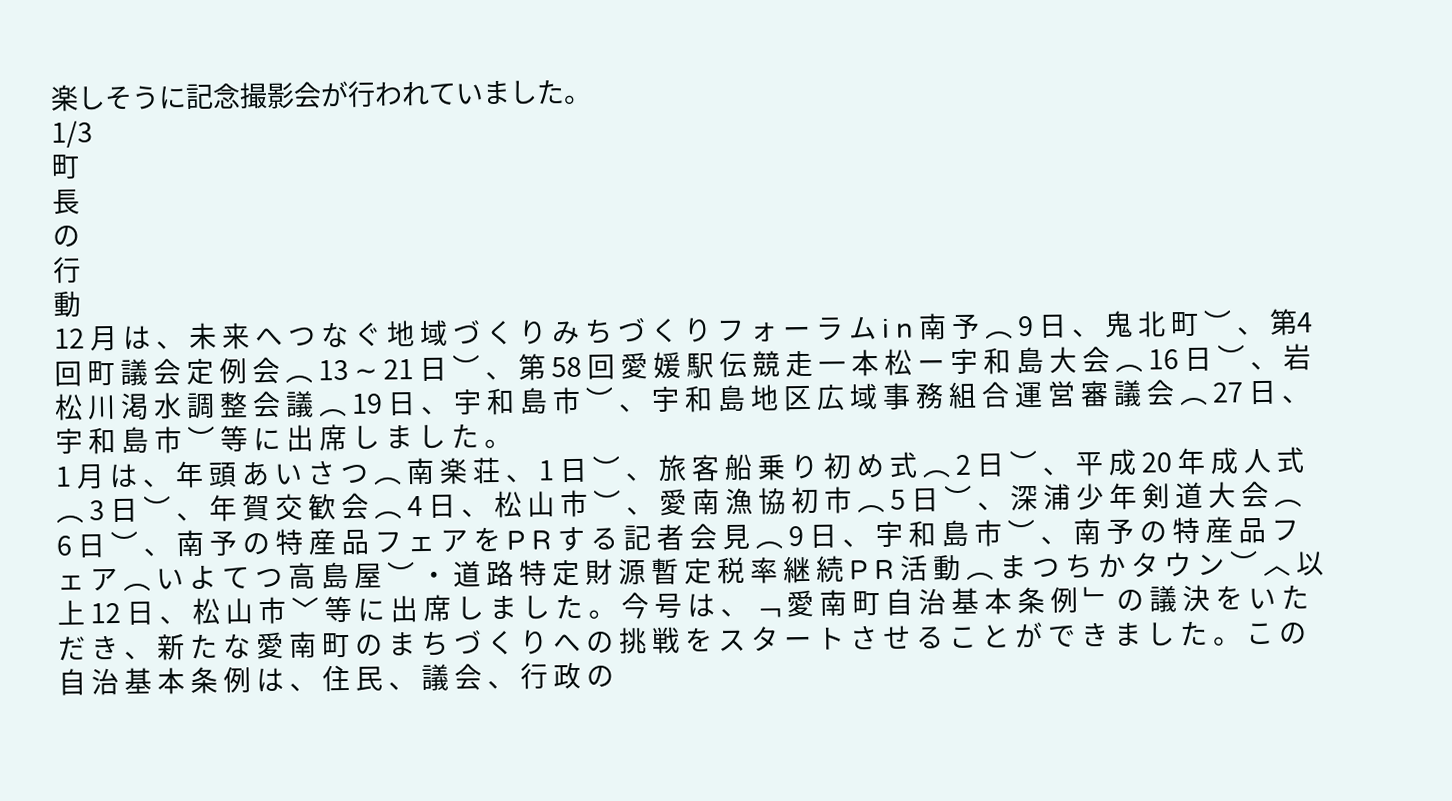楽しそうに記念撮影会が行われていました。
1/3
町
長
の
行
動
12 月 は 、 未 来 へ つ な ぐ 地 域 づ く り み ち づ く り フ ォ ー ラ ム i n 南 予 ︵ 9 日 、 鬼 北 町 ︶ 、 第4 回 町 議 会 定 例 会 ︵ 13 ∼ 21 日 ︶ 、 第 58 回 愛 媛 駅 伝 競 走 一 本 松 ー 宇 和 島 大 会 ︵ 16 日 ︶ 、 岩 松 川 渇 水 調 整 会 議 ︵ 19 日 、 宇 和 島 市 ︶ 、 宇 和 島 地 区 広 域 事 務 組 合 運 営 審 議 会 ︵ 27 日 、 宇 和 島 市 ︶ 等 に 出 席 し ま し た 。
1 月 は 、 年 頭 あ い さ つ ︵ 南 楽 荘 、 1 日 ︶ 、 旅 客 船 乗 り 初 め 式 ︵ 2 日 ︶ 、 平 成 20 年 成 人 式 ︵ 3 日 ︶ 、 年 賀 交 歓 会 ︵ 4 日 、 松 山 市 ︶ 、 愛 南 漁 協 初 市 ︵ 5 日 ︶ 、 深 浦 少 年 剣 道 大 会 ︵
6 日 ︶ 、 南 予 の 特 産 品 フ ェ ア を P R す る 記 者 会 見 ︵ 9 日 、 宇 和 島 市 ︶ 、 南 予 の 特 産 品 フ ェ ア ︵ い よ て つ 高 島 屋 ︶ ・ 道 路 特 定 財 源 暫 定 税 率 継 続 P R 活 動 ︵ ま つ ち か タ ウ ン ︶ ︿ 以 上 12 日 、 松 山 市 ﹀ 等 に 出 席 し ま し た 。 今 号 は 、 ﹁ 愛 南 町 自 治 基 本 条 例 ﹂ の 議 決 を い た だ き 、 新 た な 愛 南 町 の ま ち づ く り へ の 挑 戦 を ス タ ー ト さ せ る こ と が で き ま し た 。 こ の 自 治 基 本 条 例 は 、 住 民 、 議 会 、 行 政 の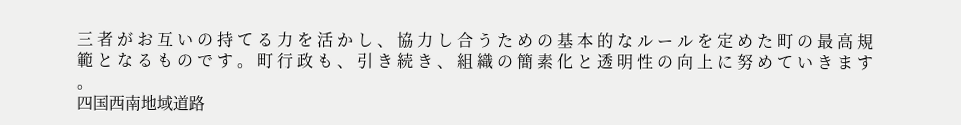三 者 が お 互 い の 持 て る 力 を 活 か し 、 協 力 し 合 う た め の 基 本 的 な ル ー ル を 定 め た 町 の 最 高 規 範 と な る も の で す 。 町 行 政 も 、 引 き 続 き 、 組 織 の 簡 素 化 と 透 明 性 の 向 上 に 努 め て い き ま す 。
四国西南地域道路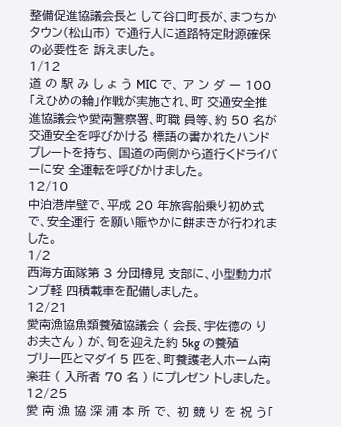整備促進協議会長と して谷口町長が、まつちかタウン(松山市) で通行人に道路特定財源確保の必要性を 訴えました。
1/12
道 の 駅 み し ょ う MIC で、 ア ン ダ ー 100「えひめの輪」作戦が実施され、町 交通安全推進協議会や愛南警察署、町職 員等、約 50 名が交通安全を呼びかける 標語の書かれたハンドプレートを持ち、 国道の両側から道行くドライバーに安 全運転を呼びかけました。
12/10
中泊港岸壁で、平成 20 年旅客船乗り初め式で、安全運行 を願い賑やかに餅まきが行われました。
1/2
西海方面隊第 3 分団樽見 支部に、小型動力ポンプ軽 四積載車を配備しました。
12/21
愛南漁協魚類養殖協議会 ( 会長、宇佐德の り お夫さん ) が、旬を迎えた約 5kg の養殖
ブリ一匹とマダイ 5 匹を、町養護老人ホーム南楽荘 ( 入所者 70 名 ) にプレゼン トしました。
12/25
愛 南 漁 協 深 浦 本 所 で、 初 競 り を 祝 う「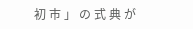初 市 」 の 式 典 が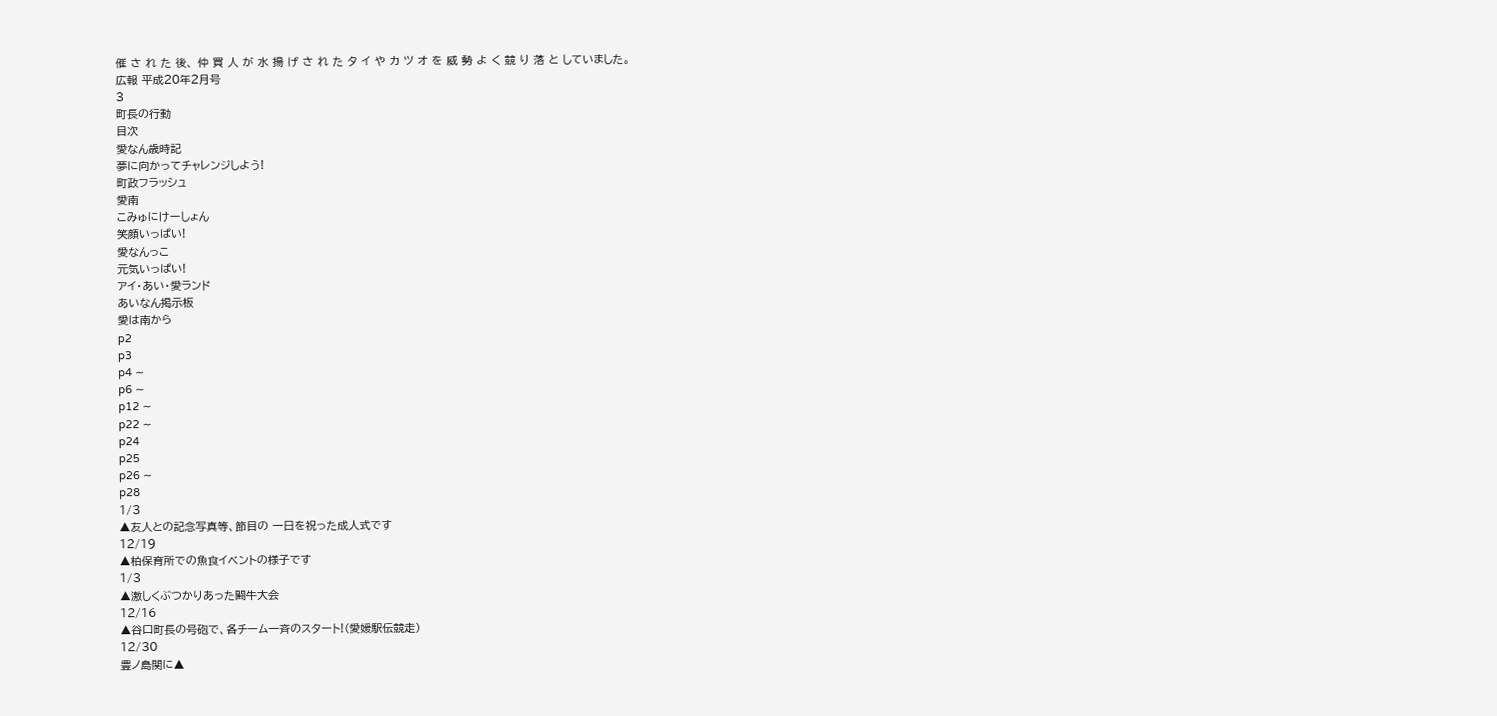催 さ れ た 後、 仲 買 人 が 水 揚 げ さ れ た タ イ や カ ツ オ を 威 勢 よ く 競 り 落 と していました。
広報 平成20年2月号
3
町長の行動
目次
愛なん歳時記
夢に向かってチャレンジしよう!
町政フラッシュ
愛南
こみゅにけーしょん
笑顔いっぱい!
愛なんっこ
元気いっぱい!
アイ・あい・愛ランド
あいなん掲示板
愛は南から
p2
p3
p4 ∼
p6 ∼
p12 ∼
p22 ∼
p24
p25
p26 ∼
p28
1/3
▲友人との記念写真等、節目の 一日を祝った成人式です
12/19
▲柏保育所での魚食イベントの様子です
1/3
▲激しくぶつかりあった闘牛大会
12/16
▲谷口町長の号砲で、各チーム一斉のスタート!(愛媛駅伝競走)
12/30
豊ノ島関に▲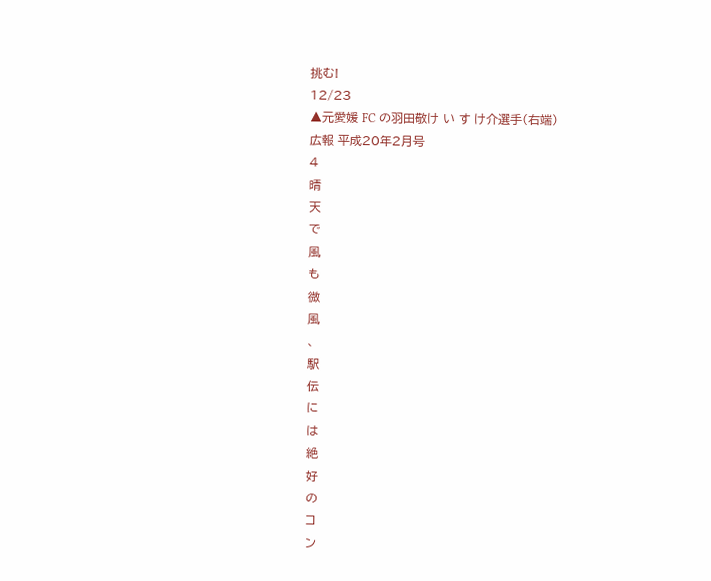挑む!
12/23
▲元愛媛 FC の羽田敬け い す け介選手(右端)
広報 平成20年2月号
4
晴
天
で
風
も
微
風
、
駅
伝
に
は
絶
好
の
コ
ン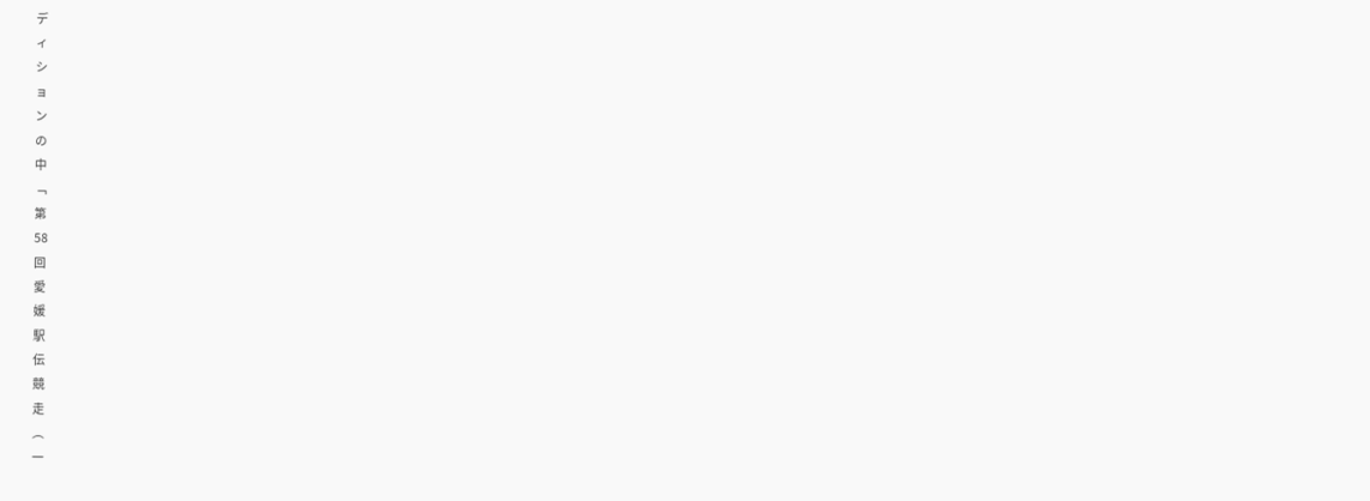デ
ィ
シ
ョ
ン
の
中
﹁
第
58
回
愛
媛
駅
伝
競
走
︵
一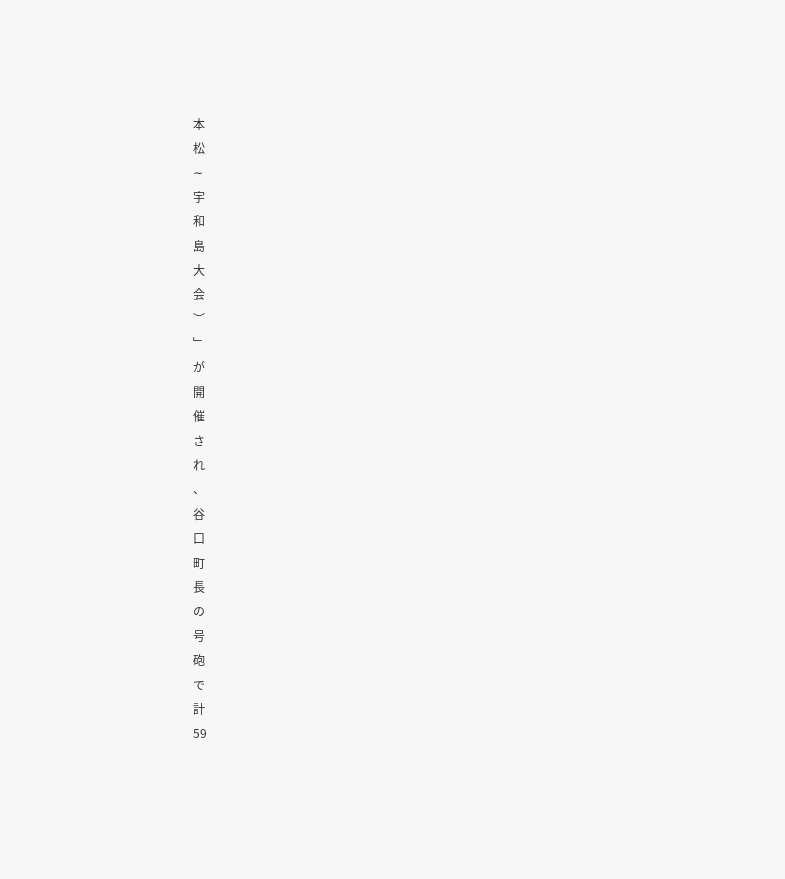本
松
∼
宇
和
島
大
会
︶
﹂
が
開
催
さ
れ
、
谷
口
町
長
の
号
砲
で
計
59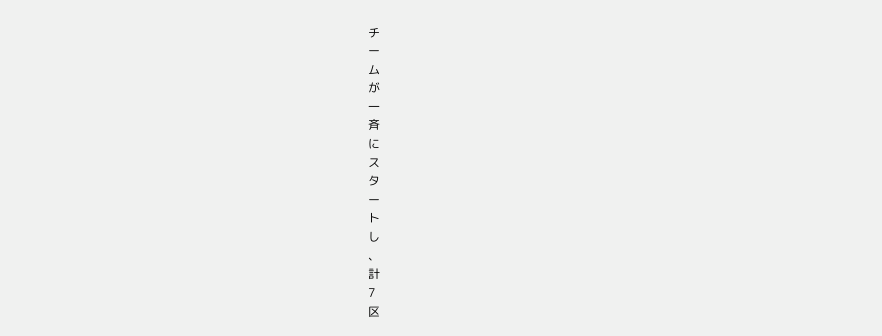チ
ー
ム
が
一
斉
に
ス
タ
ー
ト
し
、
計
7
区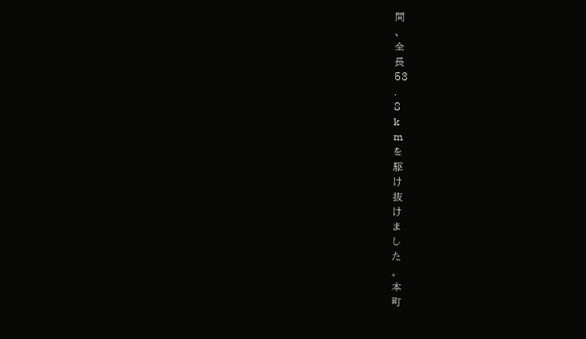間
、
全
長
53
.
8
k
m
を
駆
け
抜
け
ま
し
た
。
本
町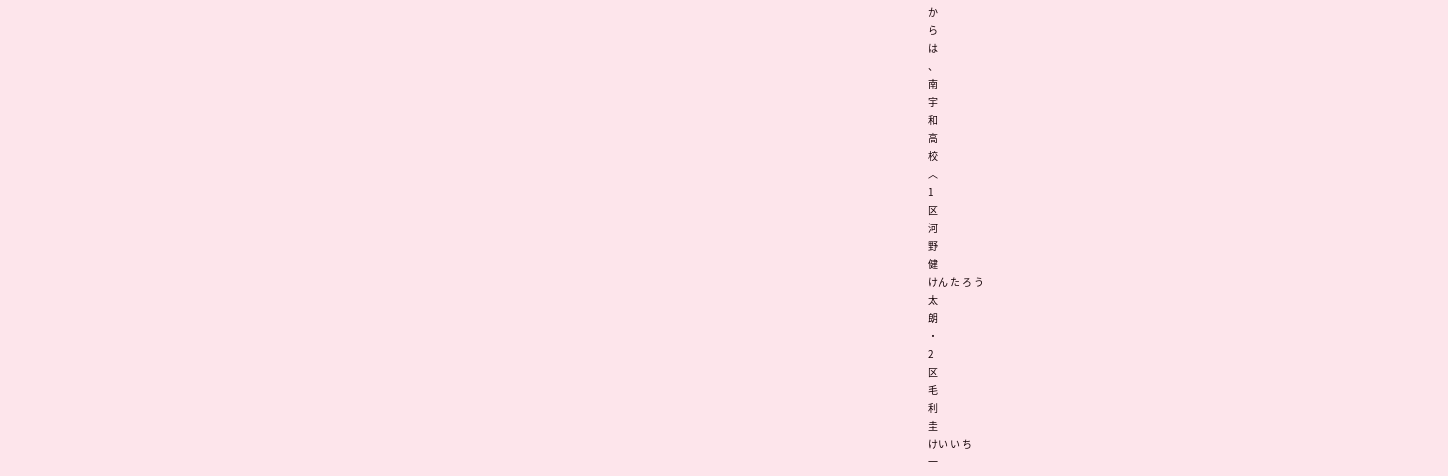か
ら
は
、
南
宇
和
高
校
︿
1
区
河
野
健
けん た ろ う
太
朗
・
2
区
毛
利
圭
けい い ち
一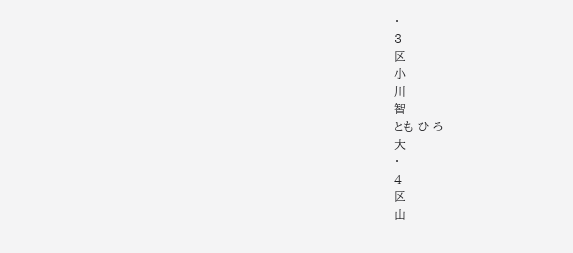・
3
区
小
川
智
とも ひ ろ
大
・
4
区
山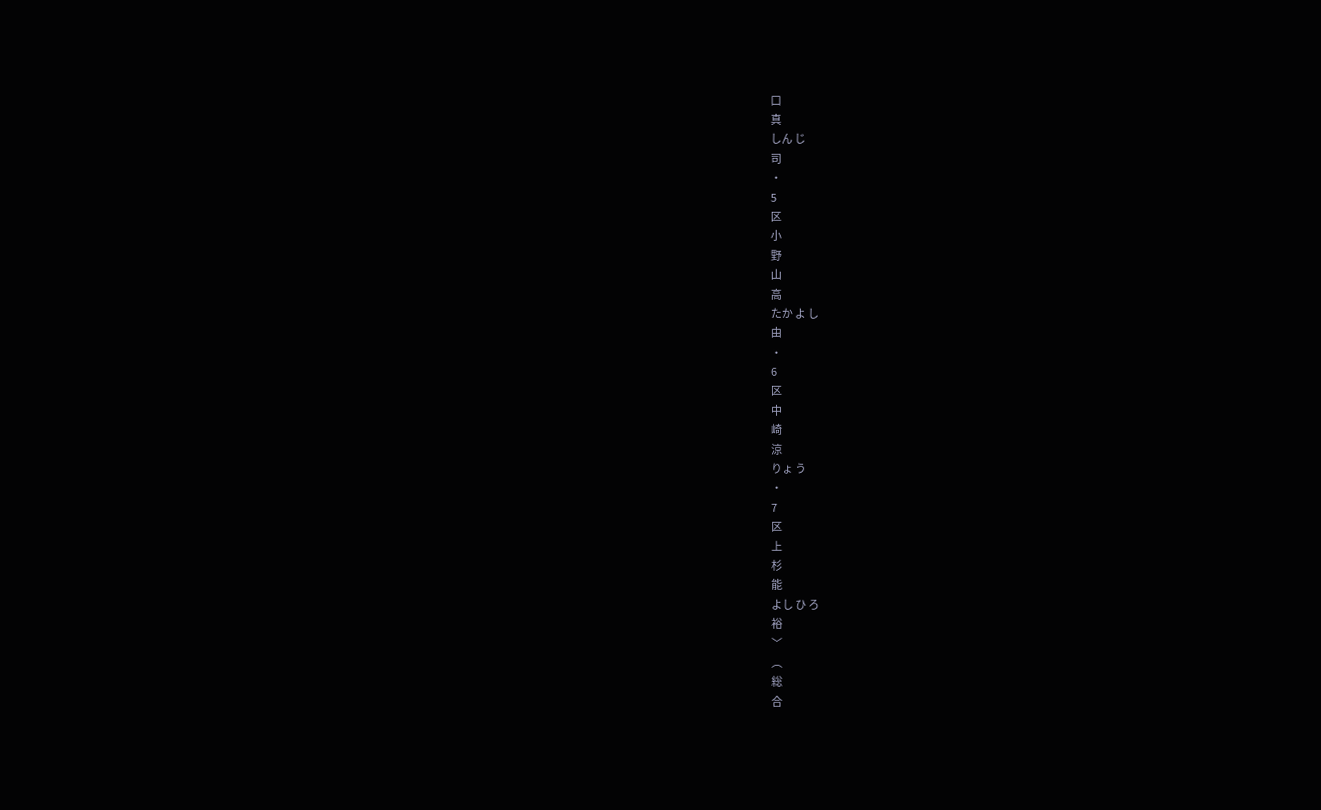口
真
しん じ
司
・
5
区
小
野
山
高
たか よ し
由
・
6
区
中
崎
涼
りょ う
・
7
区
上
杉
能
よし ひ ろ
裕
﹀
︵
総
合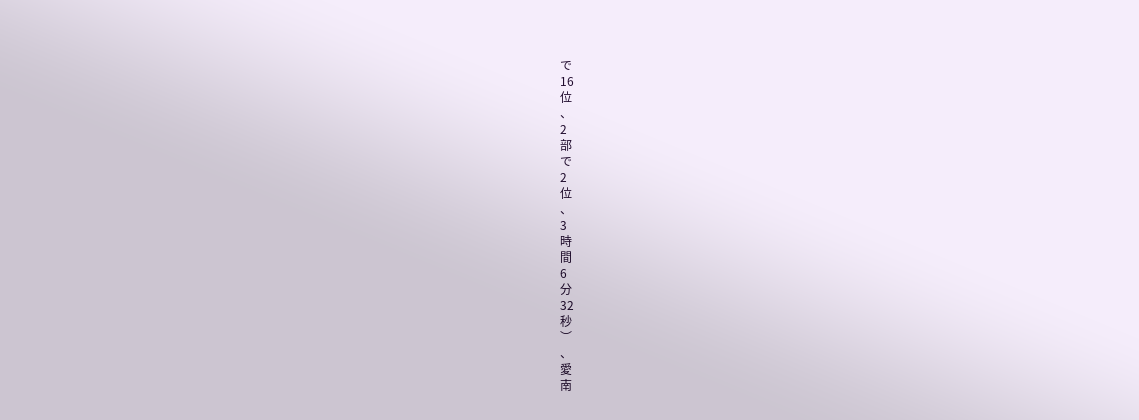で
16
位
、
2
部
で
2
位
、
3
時
間
6
分
32
秒
︶
、
愛
南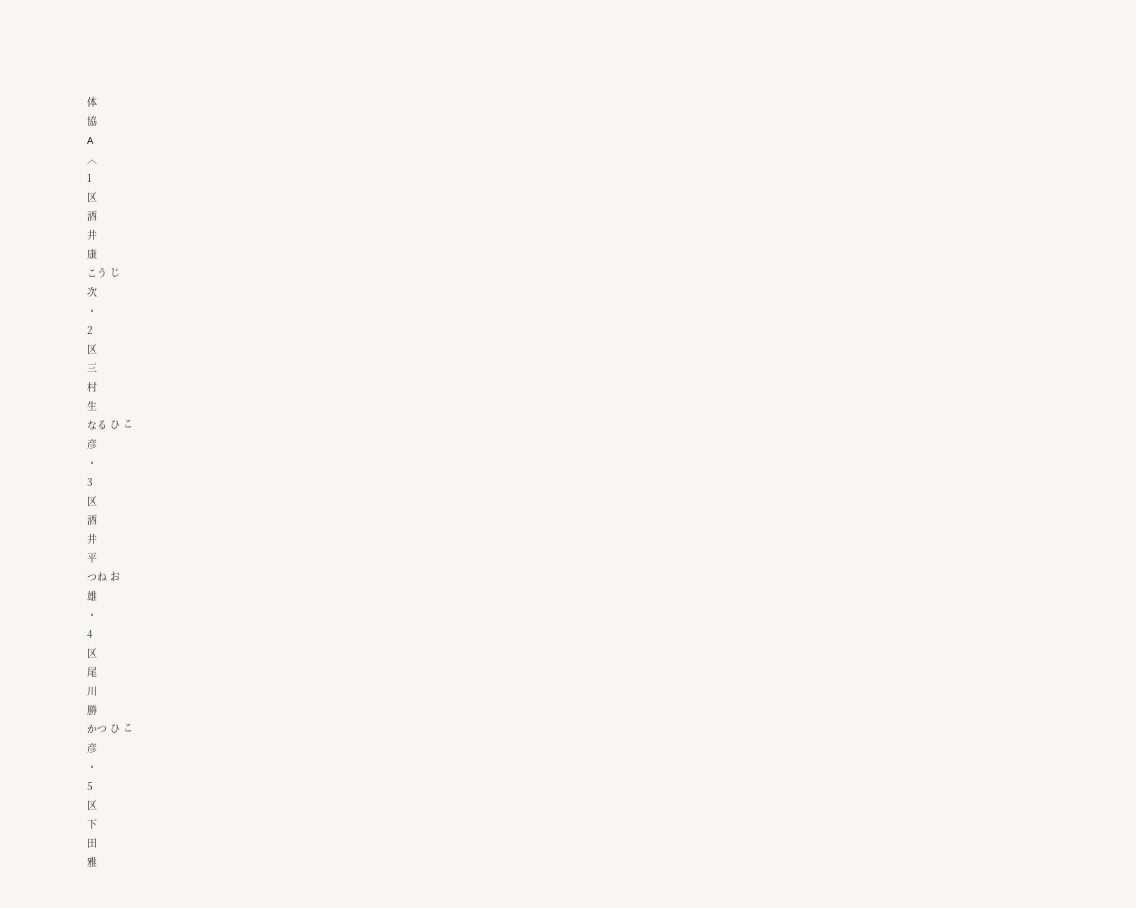体
協
A
︿
1
区
酒
井
康
こう じ
次
・
2
区
三
村
生
なる ひ こ
彦
・
3
区
酒
井
平
つね お
雄
・
4
区
尾
川
勝
かつ ひ こ
彦
・
5
区
下
田
雅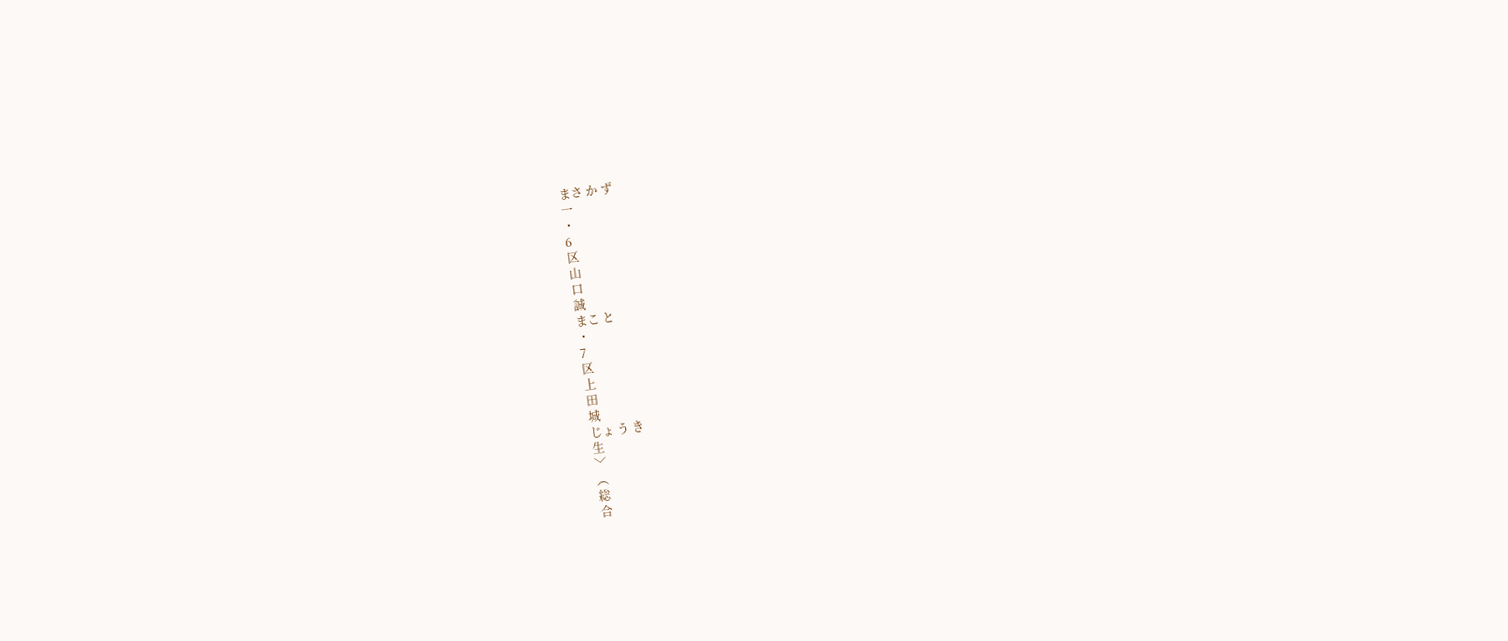まさ か ず
一
・
6
区
山
口
誠
まこ と
・
7
区
上
田
城
じょ う き
生
﹀
︵
総
合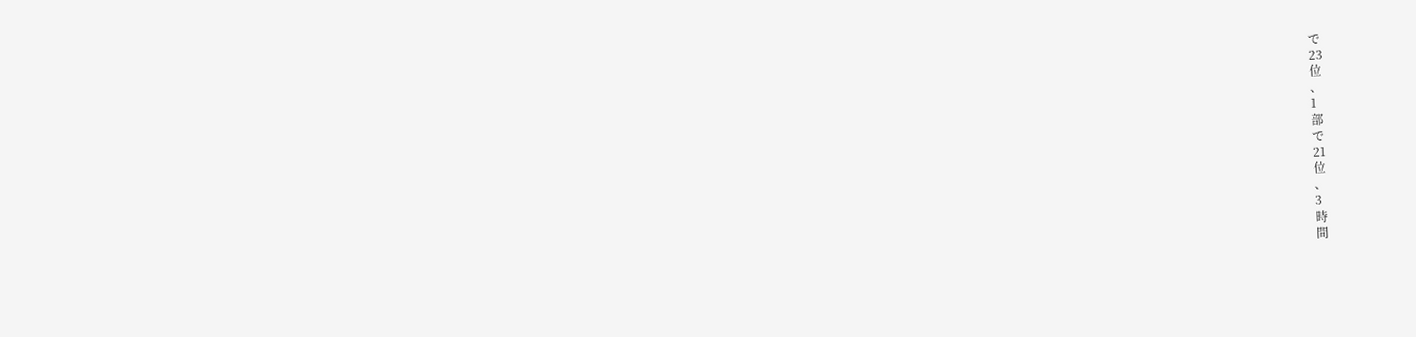で
23
位
、
1
部
で
21
位
、
3
時
間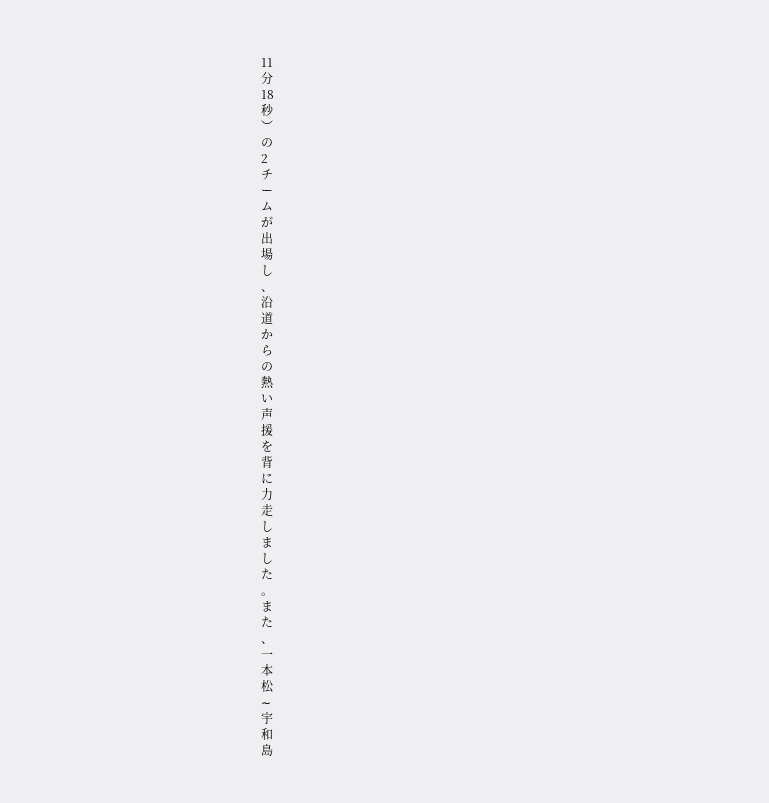11
分
18
秒
︶
の
2
チ
ー
ム
が
出
場
し
、
沿
道
か
ら
の
熱
い
声
援
を
背
に
力
走
し
ま
し
た
。
ま
た
、
一
本
松
∼
宇
和
島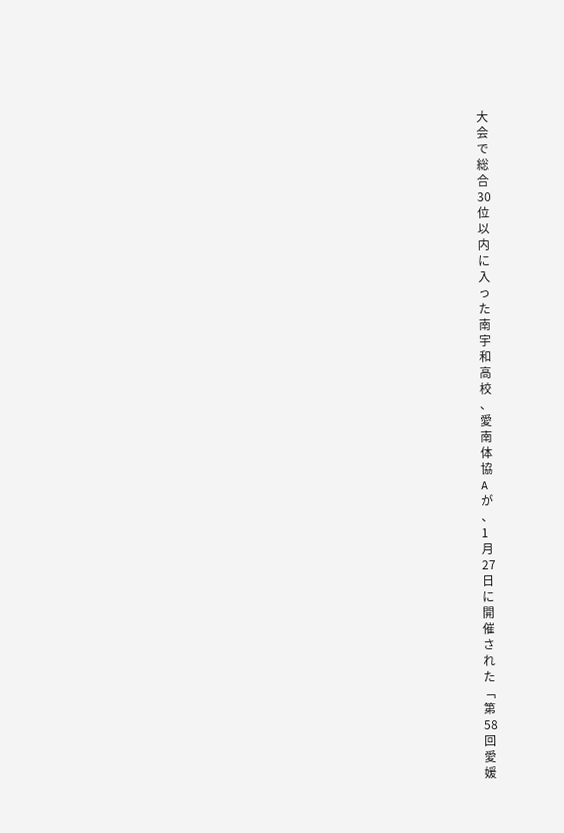大
会
で
総
合
30
位
以
内
に
入
っ
た
南
宇
和
高
校
、
愛
南
体
協
A
が
、
1
月
27
日
に
開
催
さ
れ
た
﹁
第
58
回
愛
媛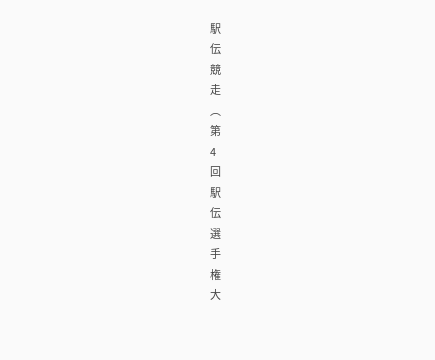駅
伝
競
走
︵
第
4
回
駅
伝
選
手
権
大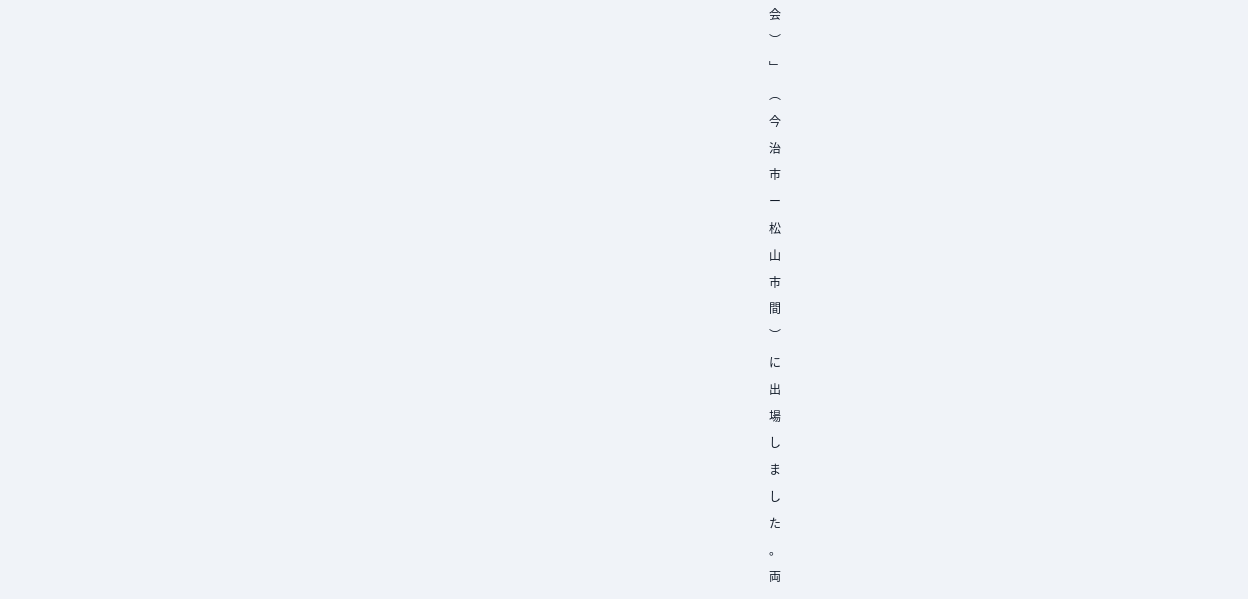会
︶
﹂
︵
今
治
市
ー
松
山
市
間
︶
に
出
場
し
ま
し
た
。
両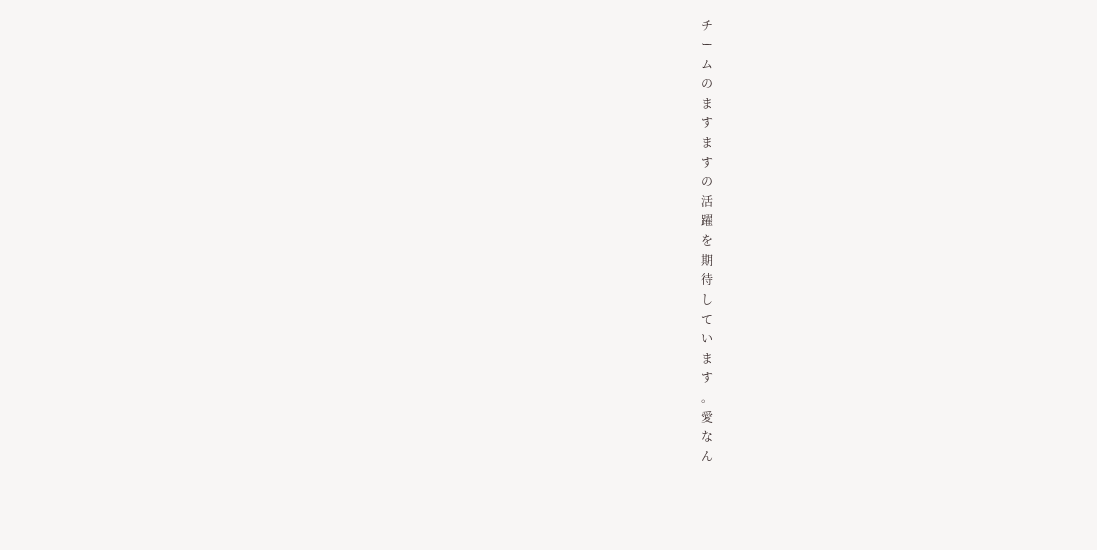チ
ー
ム
の
ま
す
ま
す
の
活
躍
を
期
待
し
て
い
ま
す
。
愛
な
ん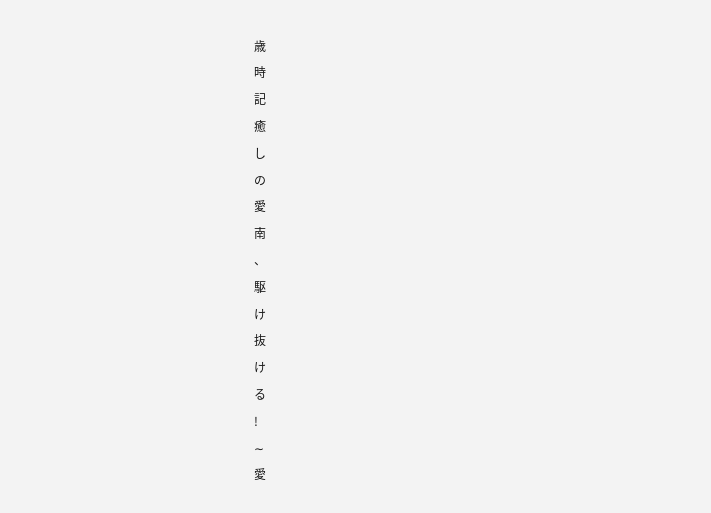歳
時
記
癒
し
の
愛
南
、
駆
け
抜
け
る
!
∼
愛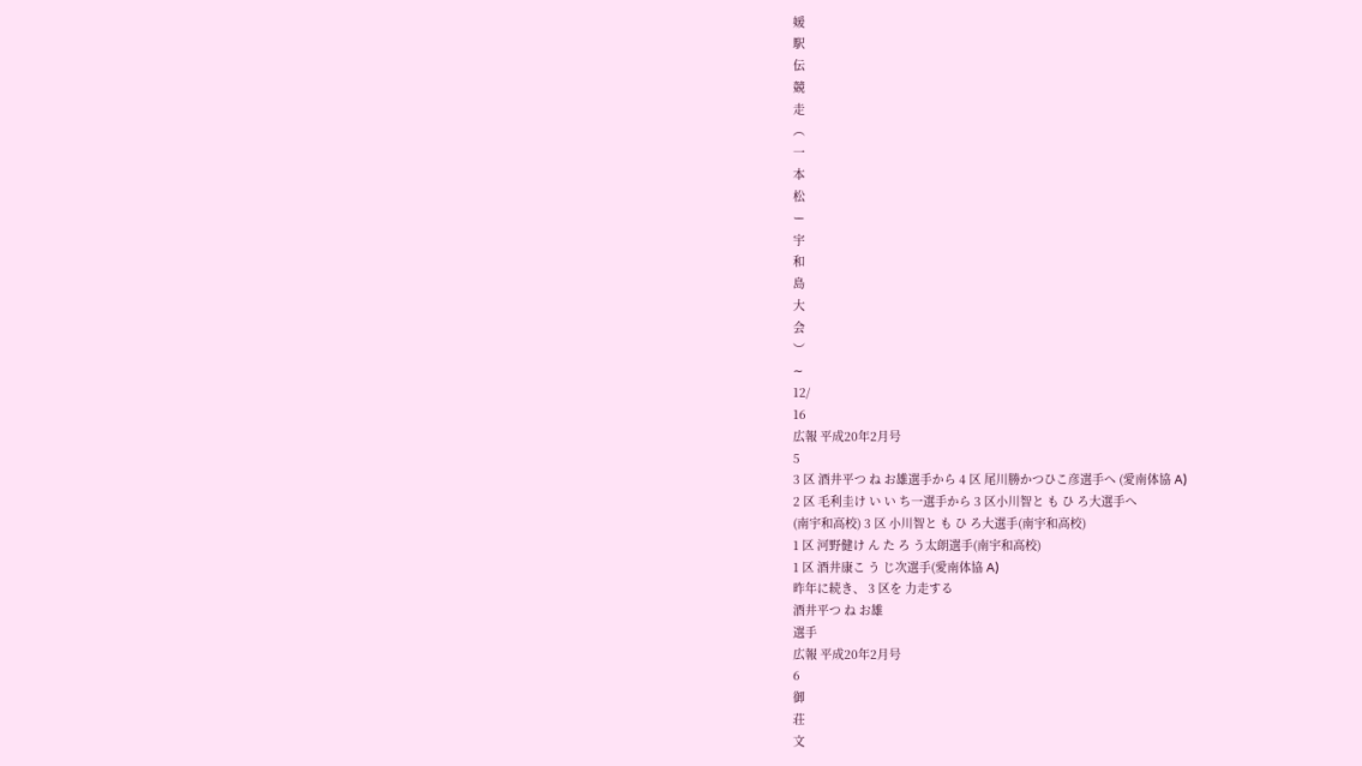媛
駅
伝
競
走
︵
一
本
松
ー
宇
和
島
大
会
︶
∼
12/
16
広報 平成20年2月号
5
3 区 酒井平つ ね お雄選手から 4 区 尾川勝かつひこ彦選手へ (愛南体協 A)
2 区 毛利圭け い い ち一選手から 3 区小川智と も ひ ろ大選手へ
(南宇和高校) 3 区 小川智と も ひ ろ大選手(南宇和高校)
1 区 河野健け ん た ろ う太朗選手(南宇和高校)
1 区 酒井康こ う じ次選手(愛南体協 A)
昨年に続き、 3 区を 力走する
酒井平つ ね お雄
選手
広報 平成20年2月号
6
御
荘
文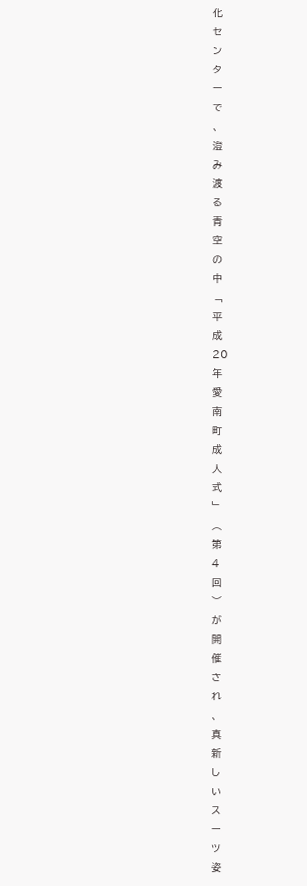化
セ
ン
タ
ー
で
、
澄
み
渡
る
青
空
の
中
﹁
平
成
20
年
愛
南
町
成
人
式
﹂
︵
第
4
回
︶
が
開
催
さ
れ
、
真
新
し
い
ス
ー
ツ
姿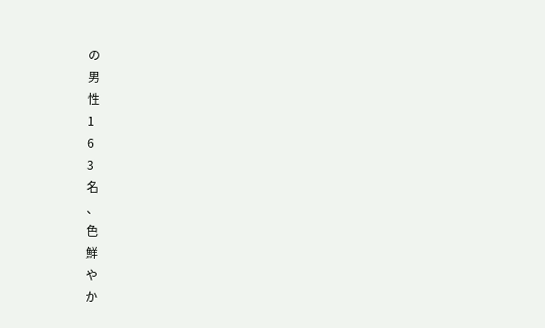の
男
性
1
6
3
名
、
色
鮮
や
か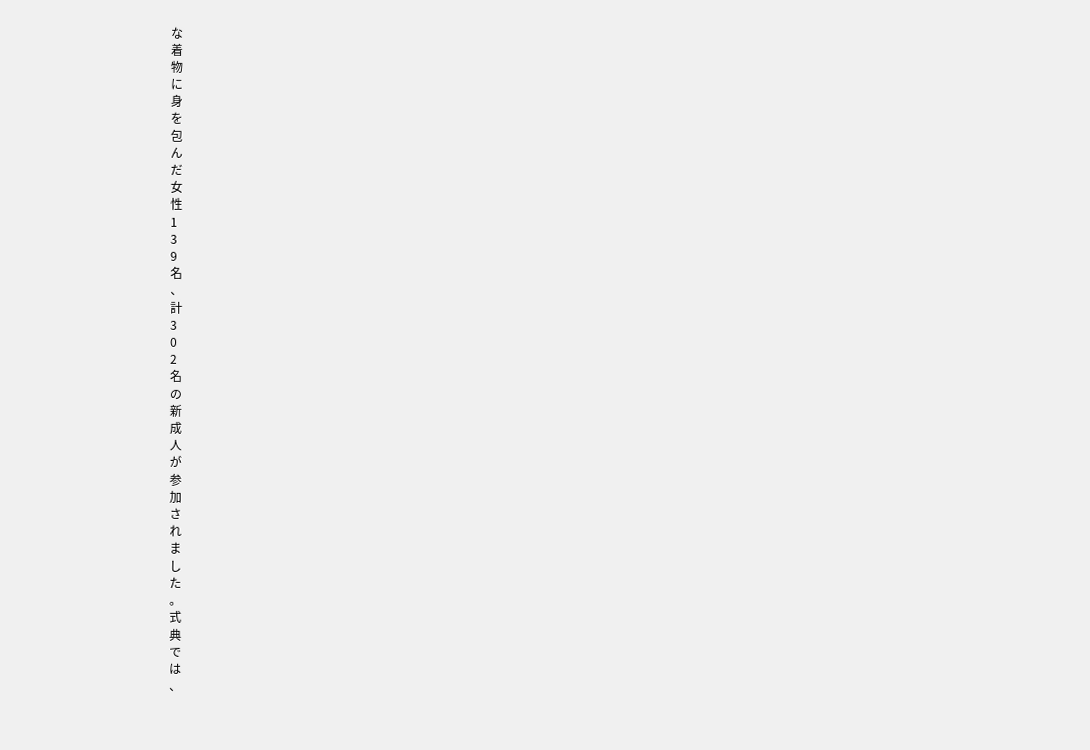な
着
物
に
身
を
包
ん
だ
女
性
1
3
9
名
、
計
3
0
2
名
の
新
成
人
が
参
加
さ
れ
ま
し
た
。
式
典
で
は
、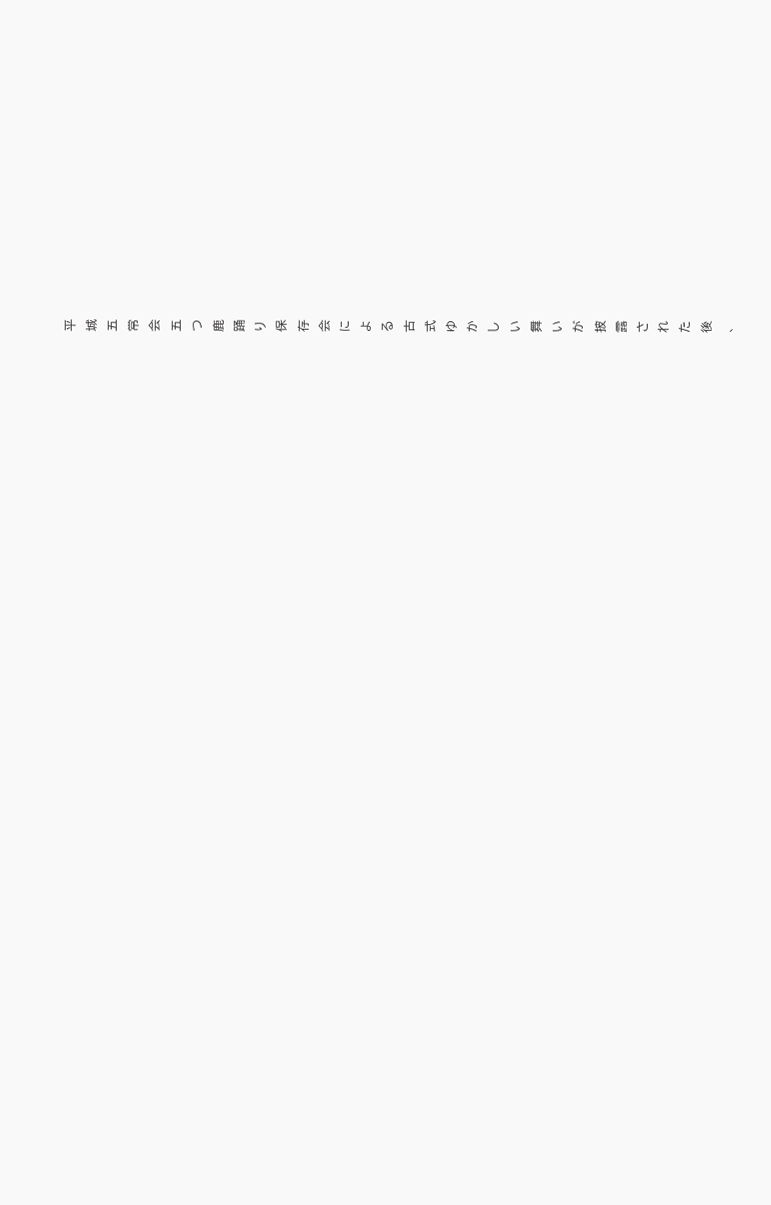平
城
五
常
会
五
つ
鹿
踊
り
保
存
会
に
よ
る
古
式
ゆ
か
し
い
舞
い
が
披
露
さ
れ
た
後
、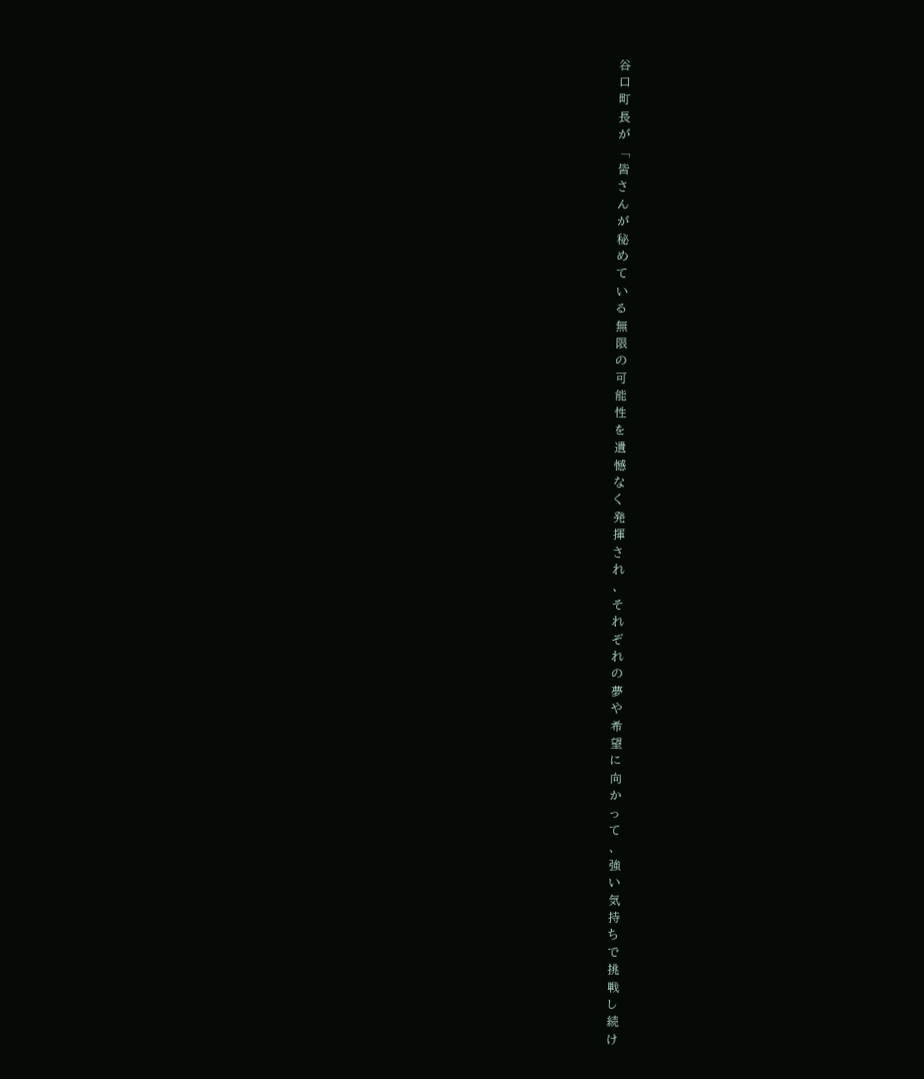谷
口
町
長
が
﹁
皆
さ
ん
が
秘
め
て
い
る
無
限
の
可
能
性
を
遺
憾
な
く
発
揮
さ
れ
、
そ
れ
ぞ
れ
の
夢
や
希
望
に
向
か
っ
て
、
強
い
気
持
ち
で
挑
戦
し
続
け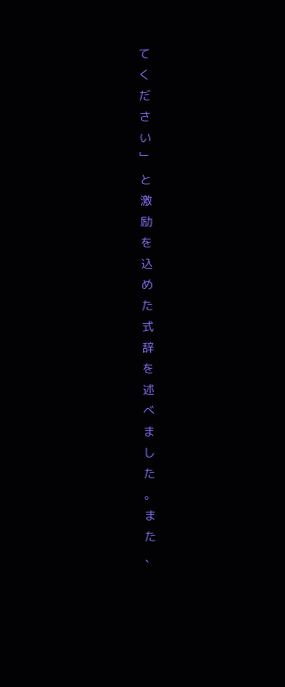て
く
だ
さ
い
﹂
と
激
励
を
込
め
た
式
辞
を
述
べ
ま
し
た
。
ま
た
、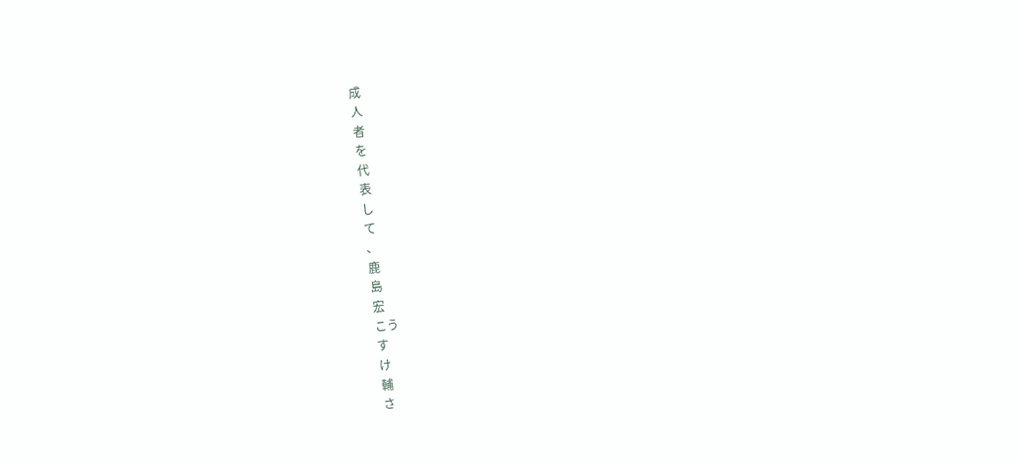成
人
者
を
代
表
し
て
、
鹿
島
宏
こう
す
け
輔
さ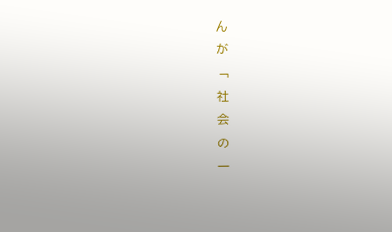ん
が
﹁
社
会
の
一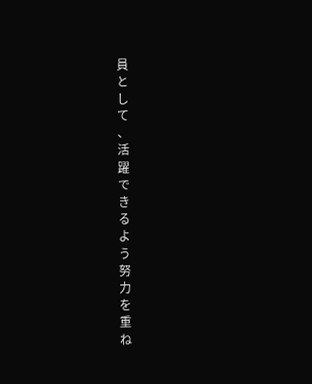員
と
し
て
、
活
躍
で
き
る
よ
う
努
力
を
重
ね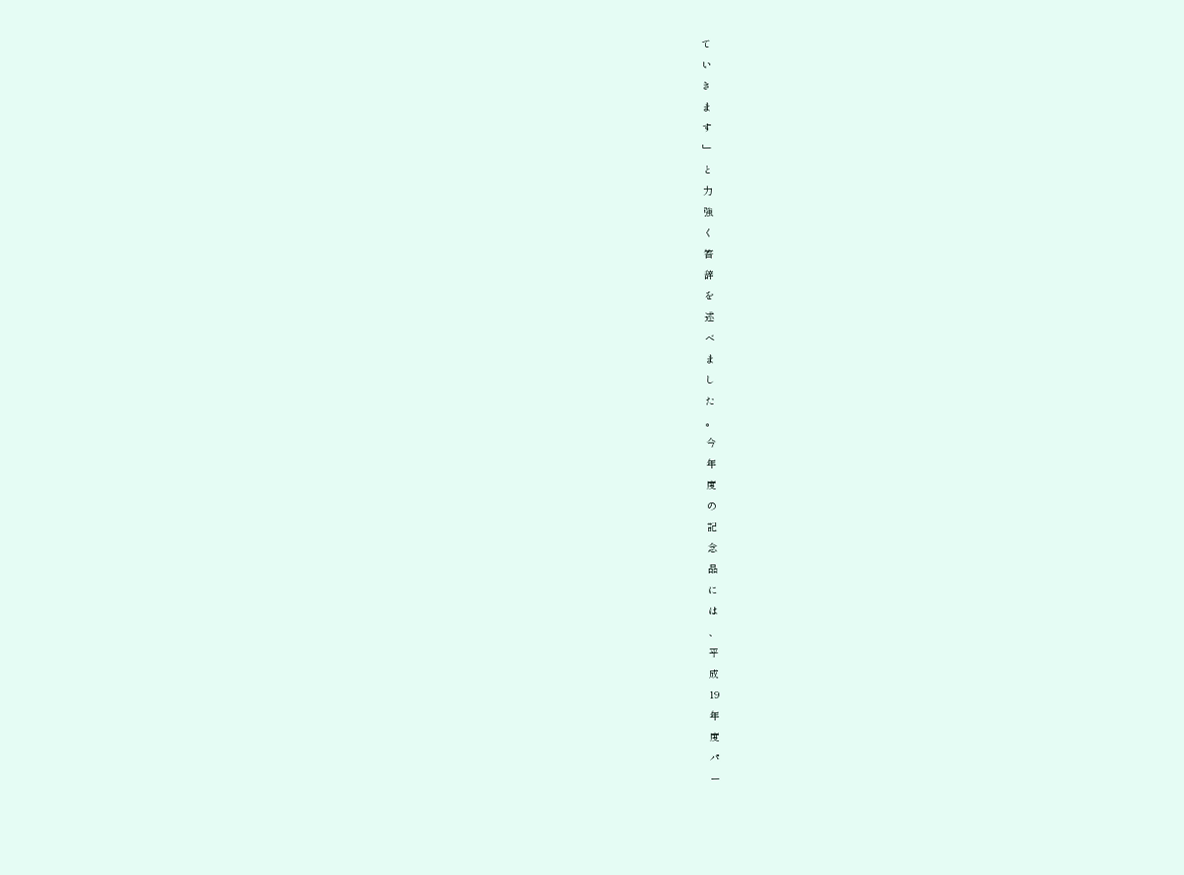て
い
き
ま
す
﹂
と
力
強
く
答
辞
を
述
べ
ま
し
た
。
今
年
度
の
記
念
品
に
は
、
平
成
19
年
度
パ
ー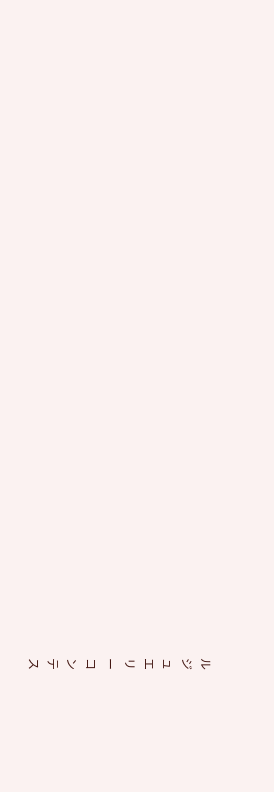ル
ジ
ュ
エ
リ
ー
コ
ン
テ
ス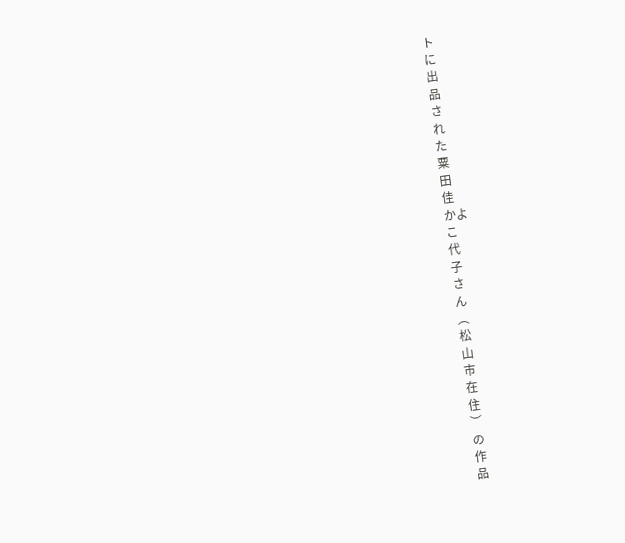ト
に
出
品
さ
れ
た
粟
田
佳
かよ
こ
代
子
さ
ん
︵
松
山
市
在
住
︶
の
作
品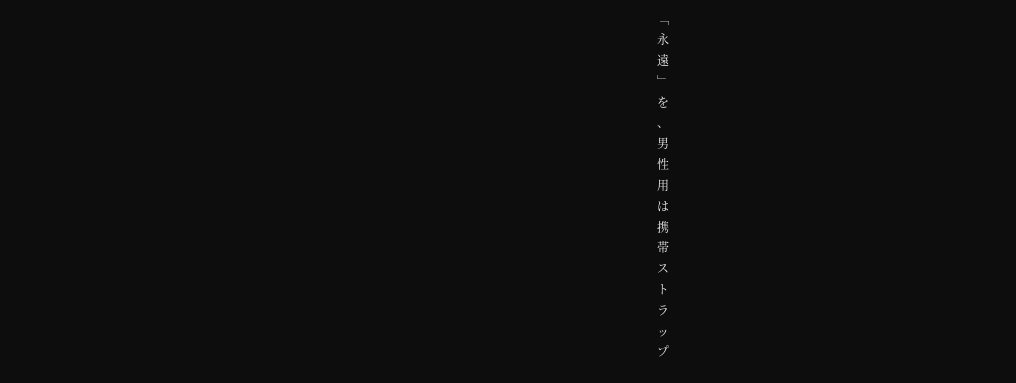﹁
永
遠
﹂
を
、
男
性
用
は
携
帯
ス
ト
ラ
ッ
プ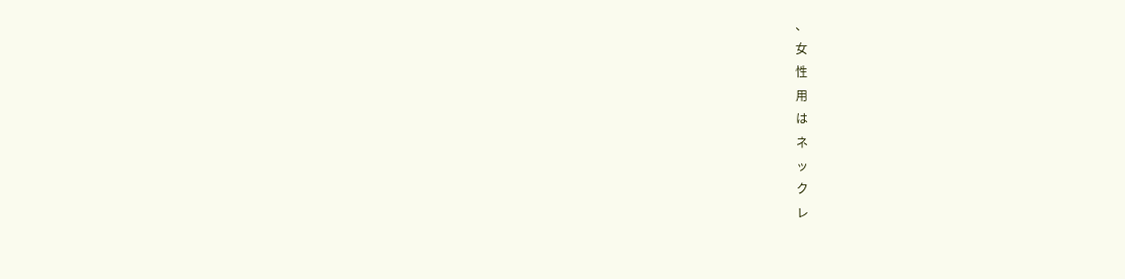、
女
性
用
は
ネ
ッ
ク
レ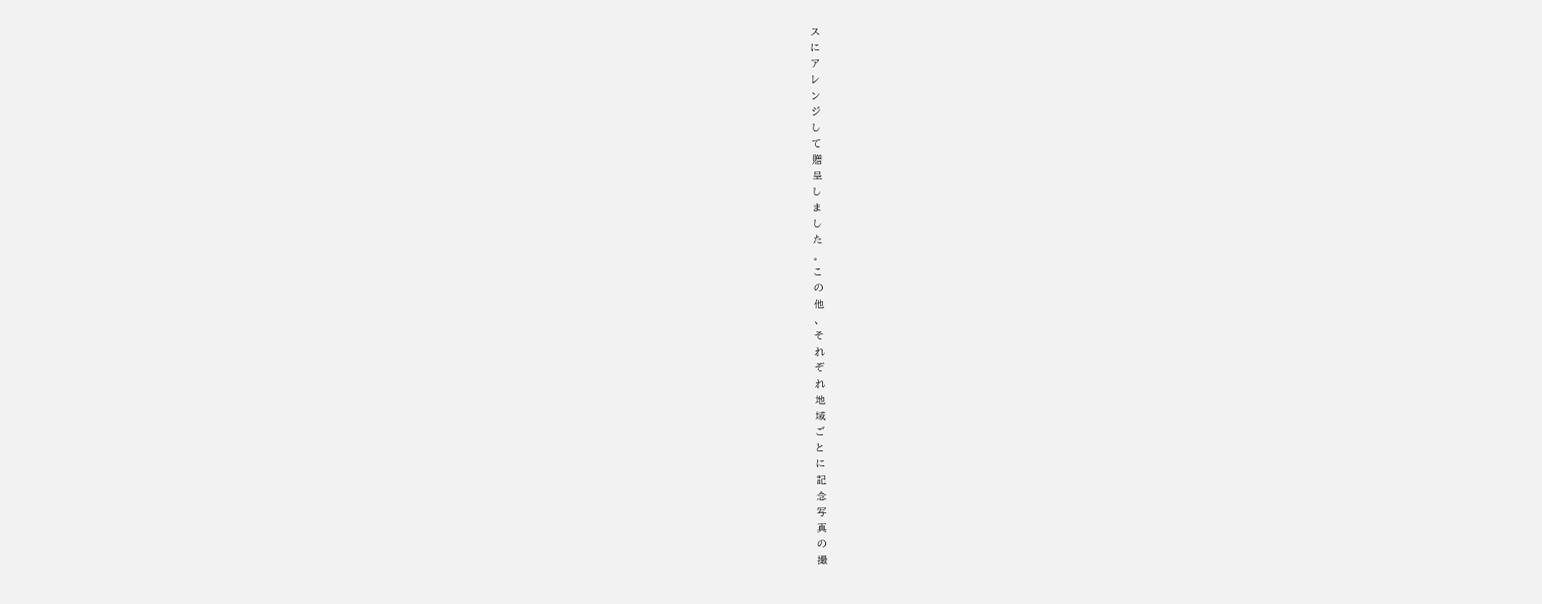ス
に
ア
レ
ン
ジ
し
て
贈
呈
し
ま
し
た
。
こ
の
他
、
そ
れ
ぞ
れ
地
域
ご
と
に
記
念
写
真
の
撮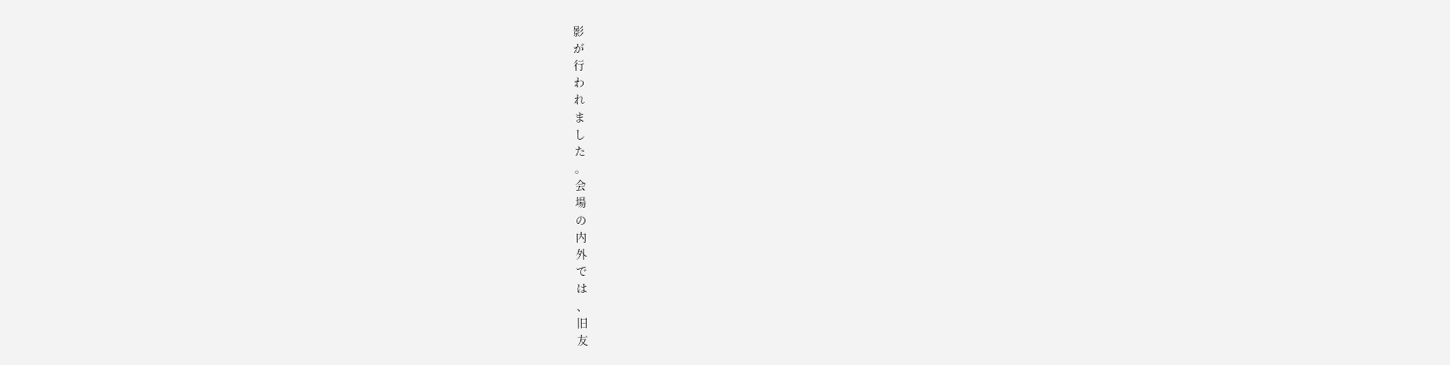影
が
行
わ
れ
ま
し
た
。
会
場
の
内
外
で
は
、
旧
友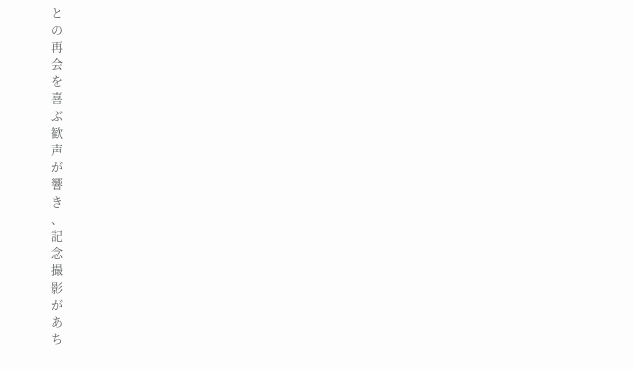と
の
再
会
を
喜
ぶ
歓
声
が
響
き
、
記
念
撮
影
が
あ
ち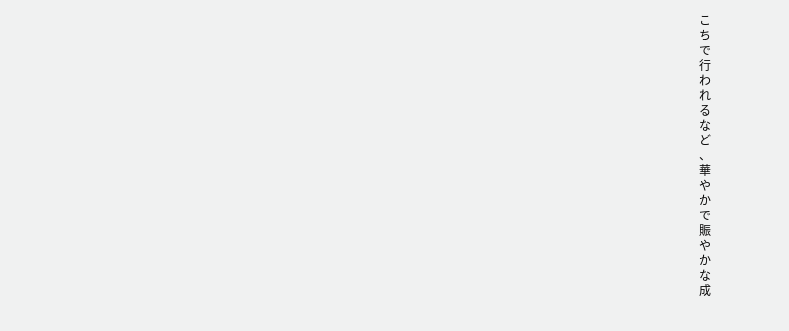こ
ち
で
行
わ
れ
る
な
ど
、
華
や
か
で
賑
や
か
な
成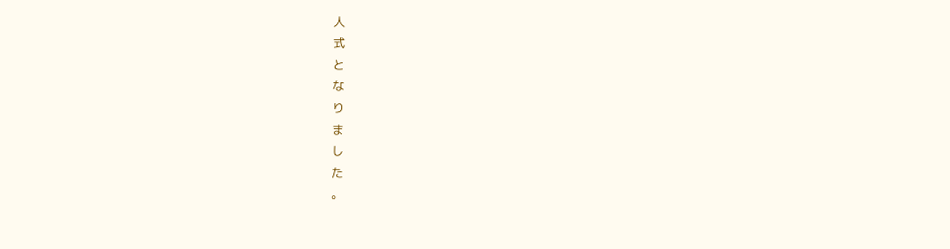人
式
と
な
り
ま
し
た
。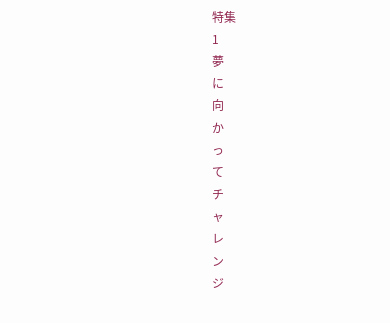特集
1
夢
に
向
か
っ
て
チ
ャ
レ
ン
ジ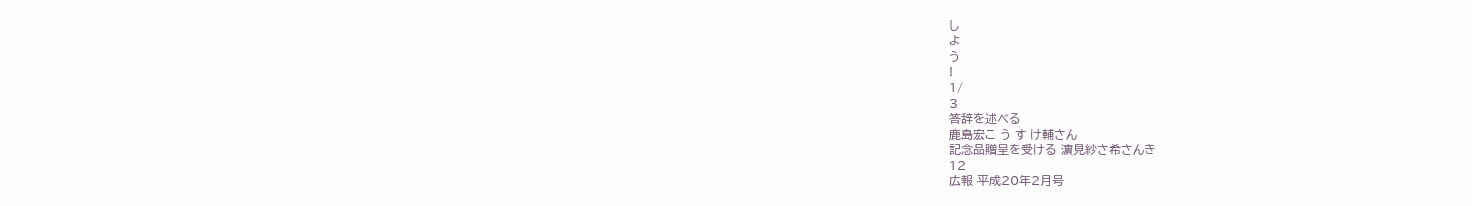し
よ
う
!
1/
3
答辞を述べる
鹿島宏こ う す け輔さん
記念品贈呈を受ける 濵見紗さ希さんき
12
広報 平成20年2月号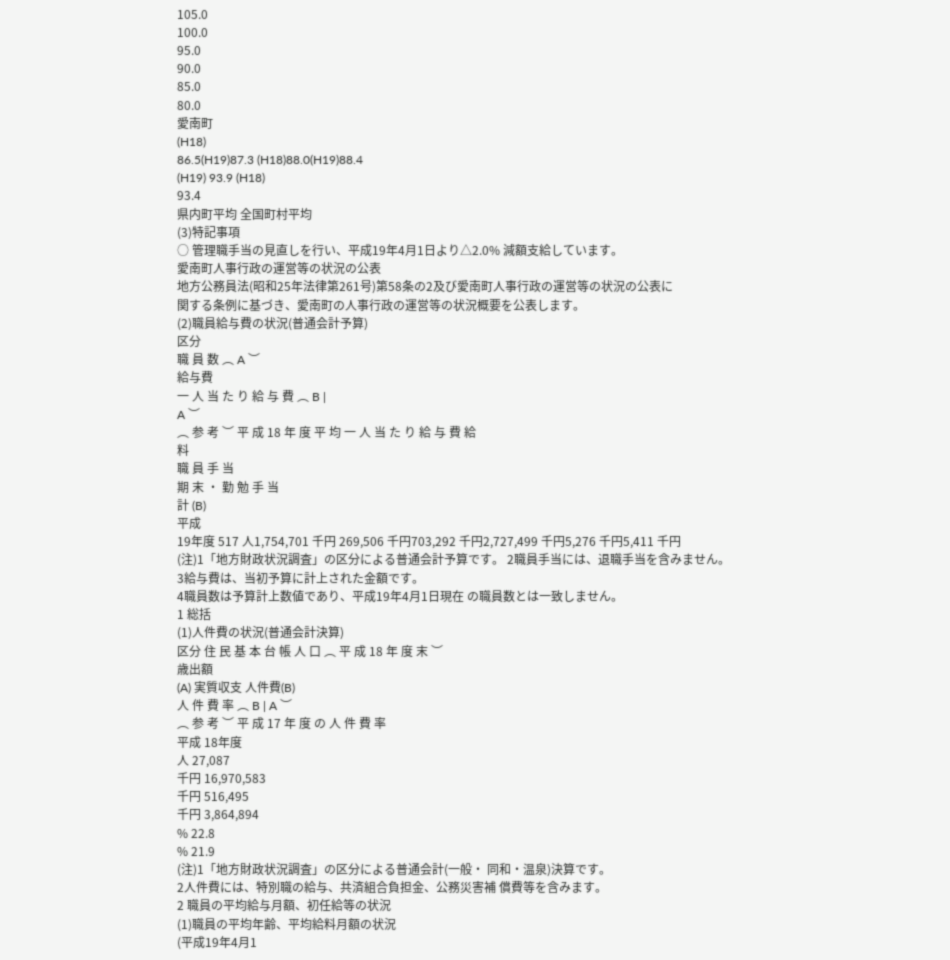105.0
100.0
95.0
90.0
85.0
80.0
愛南町
(H18)
86.5(H19)87.3 (H18)88.0(H19)88.4
(H19) 93.9 (H18)
93.4
県内町平均 全国町村平均
(3)特記事項
○ 管理職手当の見直しを行い、平成19年4月1日より△2.0% 減額支給しています。
愛南町人事行政の運営等の状況の公表
地方公務員法(昭和25年法律第261号)第58条の2及び愛南町人事行政の運営等の状況の公表に
関する条例に基づき、愛南町の人事行政の運営等の状況概要を公表します。
(2)職員給与費の状況(普通会計予算)
区分
職 員 数 ︵ A ︶
給与費
一 人 当 た り 給 与 費 ︵ B |
A ︶
︵ 参 考 ︶ 平 成 18 年 度 平 均 一 人 当 た り 給 与 費 給
料
職 員 手 当
期 末 ・ 勤 勉 手 当
計 (B)
平成
19年度 517 人1,754,701 千円 269,506 千円703,292 千円2,727,499 千円5,276 千円5,411 千円
(注)1「地方財政状況調査」の区分による普通会計予算です。 2職員手当には、退職手当を含みません。
3給与費は、当初予算に計上された金額です。
4職員数は予算計上数値であり、平成19年4月1日現在 の職員数とは一致しません。
1 総括
(1)人件費の状況(普通会計決算)
区分 住 民 基 本 台 帳 人 口 ︵ 平 成 18 年 度 末 ︶
歳出額
(A) 実質収支 人件費(B)
人 件 費 率 ︵ B | A ︶
︵ 参 考 ︶ 平 成 17 年 度 の 人 件 費 率
平成 18年度
人 27,087
千円 16,970,583
千円 516,495
千円 3,864,894
% 22.8
% 21.9
(注)1「地方財政状況調査」の区分による普通会計(一般・ 同和・温泉)決算です。
2人件費には、特別職の給与、共済組合負担金、公務災害補 償費等を含みます。
2 職員の平均給与月額、初任給等の状況
(1)職員の平均年齢、平均給料月額の状況
(平成19年4月1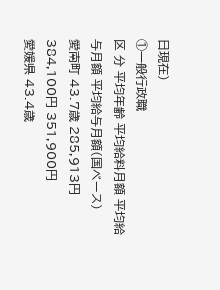日現在)
①一般行政職
区 分 平均年齢 平均給料月額 平均給与月額 平均給与月額(国ベース)
愛南町 43.7歳 285,913円 384,100円 351,900円
愛媛県 43.4歳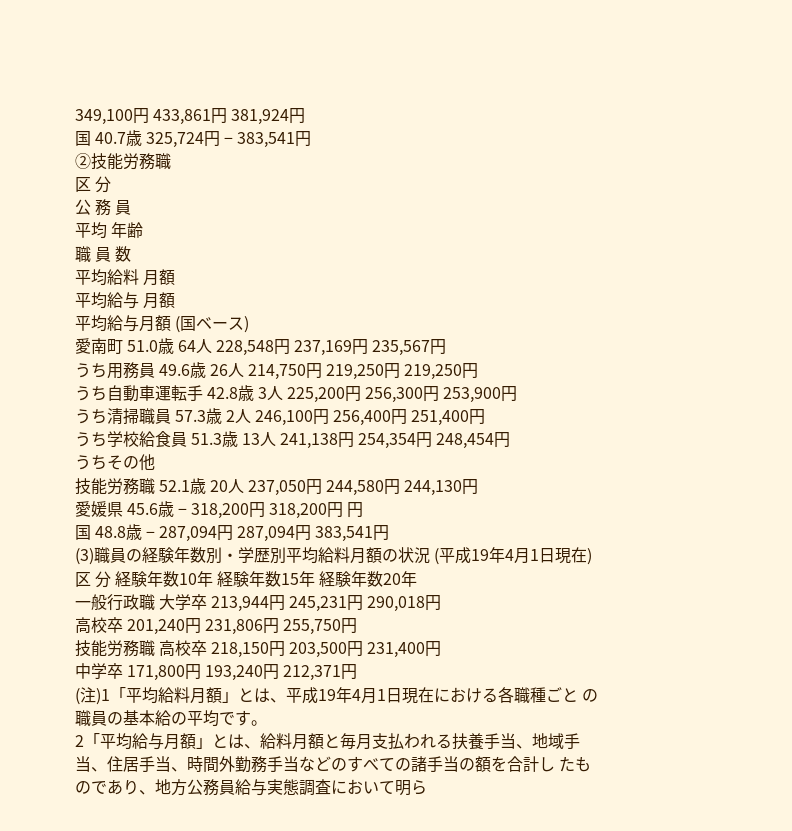349,100円 433,861円 381,924円
国 40.7歳 325,724円 − 383,541円
②技能労務職
区 分
公 務 員
平均 年齢
職 員 数
平均給料 月額
平均給与 月額
平均給与月額 (国ベース)
愛南町 51.0歳 64人 228,548円 237,169円 235,567円
うち用務員 49.6歳 26人 214,750円 219,250円 219,250円
うち自動車運転手 42.8歳 3人 225,200円 256,300円 253,900円
うち清掃職員 57.3歳 2人 246,100円 256,400円 251,400円
うち学校給食員 51.3歳 13人 241,138円 254,354円 248,454円
うちその他
技能労務職 52.1歳 20人 237,050円 244,580円 244,130円
愛媛県 45.6歳 − 318,200円 318,200円 円
国 48.8歳 − 287,094円 287,094円 383,541円
(3)職員の経験年数別・学歴別平均給料月額の状況 (平成19年4月1日現在)
区 分 経験年数10年 経験年数15年 経験年数20年
一般行政職 大学卒 213,944円 245,231円 290,018円
高校卒 201,240円 231,806円 255,750円
技能労務職 高校卒 218,150円 203,500円 231,400円
中学卒 171,800円 193,240円 212,371円
(注)1「平均給料月額」とは、平成19年4月1日現在における各職種ごと の職員の基本給の平均です。
2「平均給与月額」とは、給料月額と毎月支払われる扶養手当、地域手 当、住居手当、時間外勤務手当などのすべての諸手当の額を合計し たものであり、地方公務員給与実態調査において明ら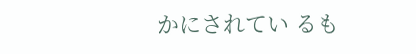かにされてい るも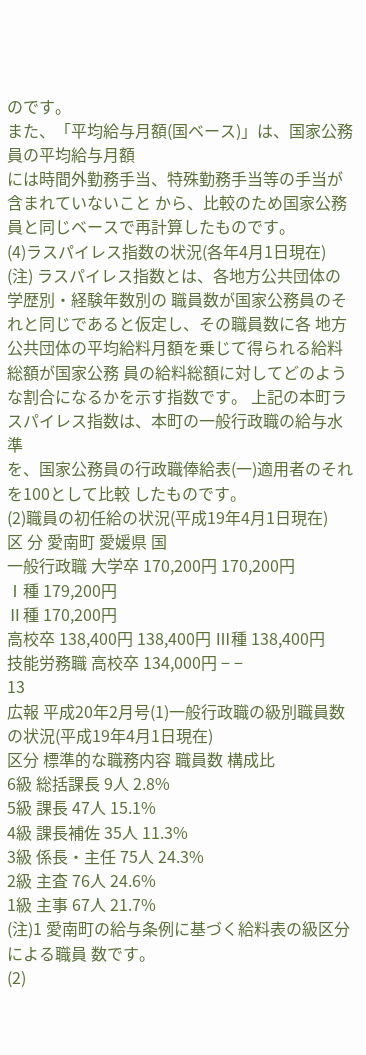のです。
また、「平均給与月額(国ベース)」は、国家公務員の平均給与月額
には時間外勤務手当、特殊勤務手当等の手当が含まれていないこと から、比較のため国家公務員と同じベースで再計算したものです。
(4)ラスパイレス指数の状況(各年4月1日現在)
(注) ラスパイレス指数とは、各地方公共団体の学歴別・経験年数別の 職員数が国家公務員のそれと同じであると仮定し、その職員数に各 地方公共団体の平均給料月額を乗じて得られる給料総額が国家公務 員の給料総額に対してどのような割合になるかを示す指数です。 上記の本町ラスパイレス指数は、本町の一般行政職の給与水準
を、国家公務員の行政職俸給表(一)適用者のそれを100として比較 したものです。
(2)職員の初任給の状況(平成19年4月1日現在)
区 分 愛南町 愛媛県 国
一般行政職 大学卒 170,200円 170,200円
Ⅰ種 179,200円
Ⅱ種 170,200円
高校卒 138,400円 138,400円 Ⅲ種 138,400円
技能労務職 高校卒 134,000円 − −
13
広報 平成20年2月号(1)一般行政職の級別職員数の状況(平成19年4月1日現在)
区分 標準的な職務内容 職員数 構成比
6級 総括課長 9人 2.8%
5級 課長 47人 15.1%
4級 課長補佐 35人 11.3%
3級 係長・主任 75人 24.3%
2級 主査 76人 24.6%
1級 主事 67人 21.7%
(注)1 愛南町の給与条例に基づく給料表の級区分による職員 数です。
(2)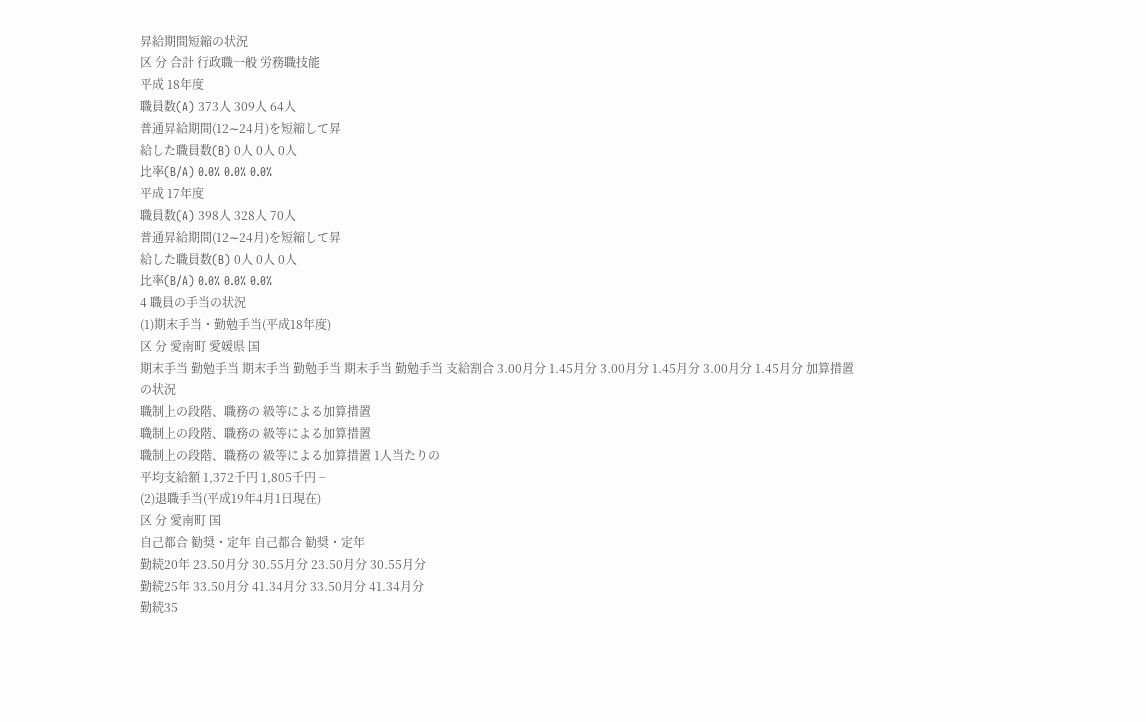昇給期間短縮の状況
区 分 合計 行政職一般 労務職技能
平成 18年度
職員数(A) 373人 309人 64人
普通昇給期間(12∼24月)を短縮して昇
給した職員数(B) 0人 0人 0人
比率(B/A) 0.0% 0.0% 0.0%
平成 17年度
職員数(A) 398人 328人 70人
普通昇給期間(12∼24月)を短縮して昇
給した職員数(B) 0人 0人 0人
比率(B/A) 0.0% 0.0% 0.0%
4 職員の手当の状況
(1)期末手当・勤勉手当(平成18年度)
区 分 愛南町 愛媛県 国
期末手当 勤勉手当 期末手当 勤勉手当 期末手当 勤勉手当 支給割合 3.00月分 1.45月分 3.00月分 1.45月分 3.00月分 1.45月分 加算措置
の状況
職制上の段階、職務の 級等による加算措置
職制上の段階、職務の 級等による加算措置
職制上の段階、職務の 級等による加算措置 1人当たりの
平均支給額 1,372千円 1,805千円 −
(2)退職手当(平成19年4月1日現在)
区 分 愛南町 国
自己都合 勧奨・定年 自己都合 勧奨・定年
勤続20年 23.50月分 30.55月分 23.50月分 30.55月分
勤続25年 33.50月分 41.34月分 33.50月分 41.34月分
勤続35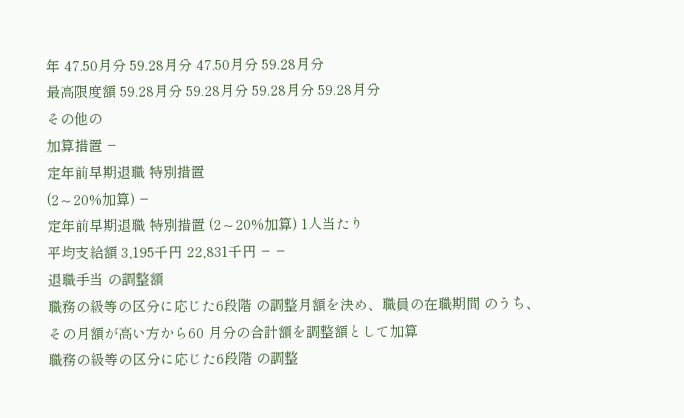年 47.50月分 59.28月分 47.50月分 59.28月分
最高限度額 59.28月分 59.28月分 59.28月分 59.28月分
その他の
加算措置 −
定年前早期退職 特別措置
(2∼20%加算) −
定年前早期退職 特別措置 (2∼20%加算) 1人当たり
平均支給額 3,195千円 22,831千円 − −
退職手当 の調整額
職務の級等の区分に応じた6段階 の調整月額を決め、職員の在職期間 のうち、その月額が高い方から60 月分の合計額を調整額として加算
職務の級等の区分に応じた6段階 の調整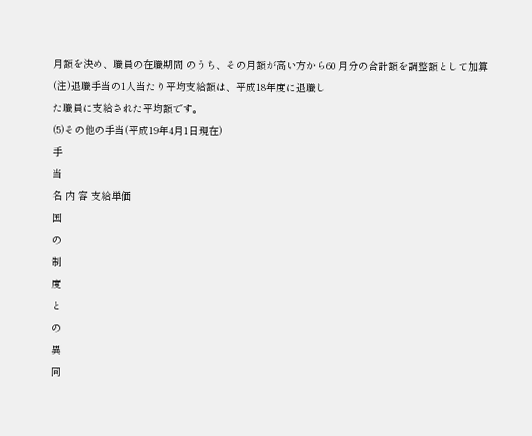月額を決め、職員の在職期間 のうち、その月額が高い方から60 月分の合計額を調整額として加算 (注)退職手当の1人当たり平均支給額は、平成18年度に退職し
た職員に支給された平均額です。
(5)その他の手当(平成19年4月1日現在)
手
当
名 内 容 支給単価
国
の
制
度
と
の
異
同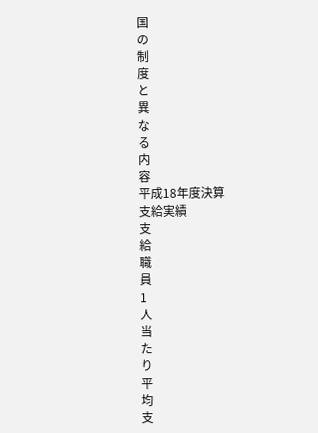国
の
制
度
と
異
な
る
内
容
平成18年度決算
支給実績
支
給
職
員
1
人
当
た
り
平
均
支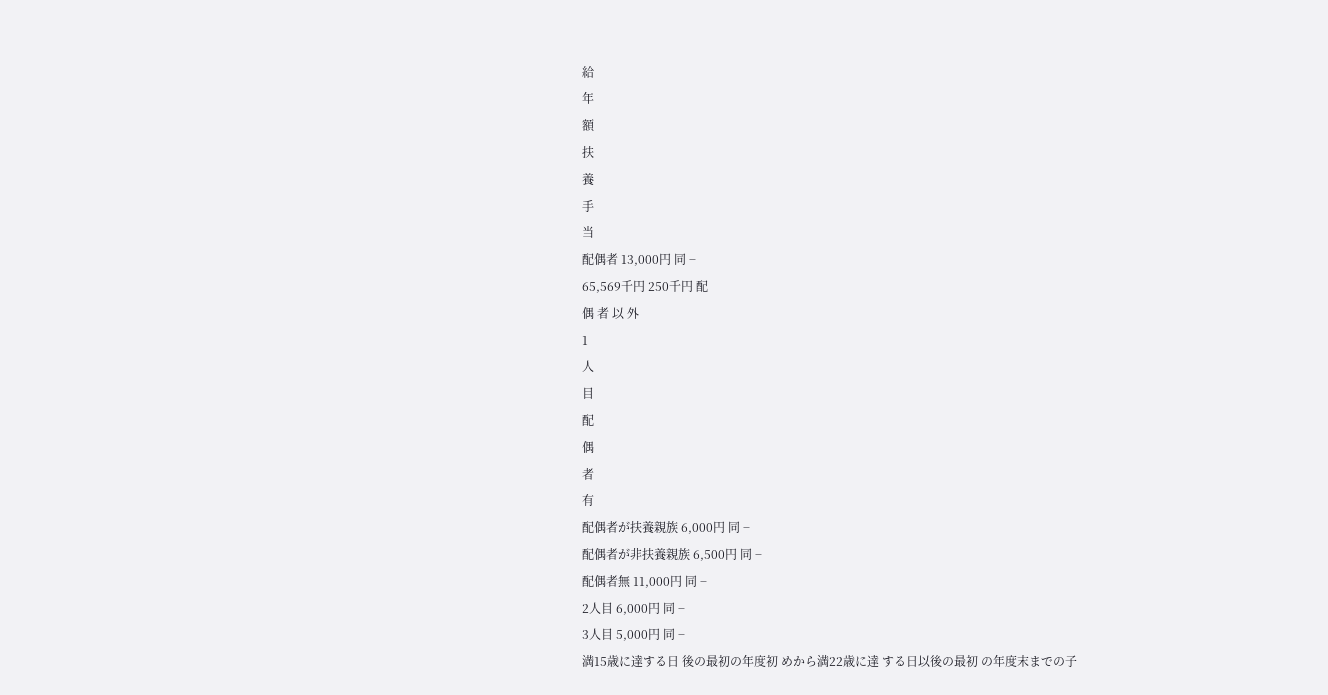給
年
額
扶
養
手
当
配偶者 13,000円 同 −
65,569千円 250千円 配
偶 者 以 外
1
人
目
配
偶
者
有
配偶者が扶養親族 6,000円 同 −
配偶者が非扶養親族 6,500円 同 −
配偶者無 11,000円 同 −
2人目 6,000円 同 −
3人目 5,000円 同 −
満15歳に達する日 後の最初の年度初 めから満22歳に達 する日以後の最初 の年度末までの子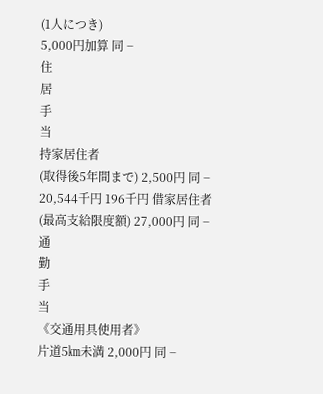(1人につき)
5,000円加算 同 −
住
居
手
当
持家居住者
(取得後5年間まで) 2,500円 同 −
20,544千円 196千円 借家居住者
(最高支給限度額) 27,000円 同 −
通
勤
手
当
《交通用具使用者》
片道5㎞未満 2,000円 同 −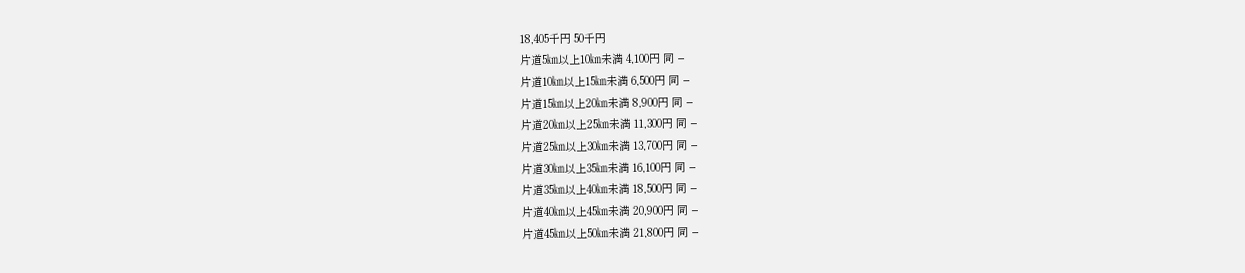18,405千円 50千円
片道5㎞以上10㎞未満 4,100円 同 −
片道10㎞以上15㎞未満 6,500円 同 −
片道15㎞以上20㎞未満 8,900円 同 −
片道20㎞以上25㎞未満 11,300円 同 −
片道25㎞以上30㎞未満 13,700円 同 −
片道30㎞以上35㎞未満 16,100円 同 −
片道35㎞以上40㎞未満 18,500円 同 −
片道40㎞以上45㎞未満 20,900円 同 −
片道45㎞以上50㎞未満 21,800円 同 −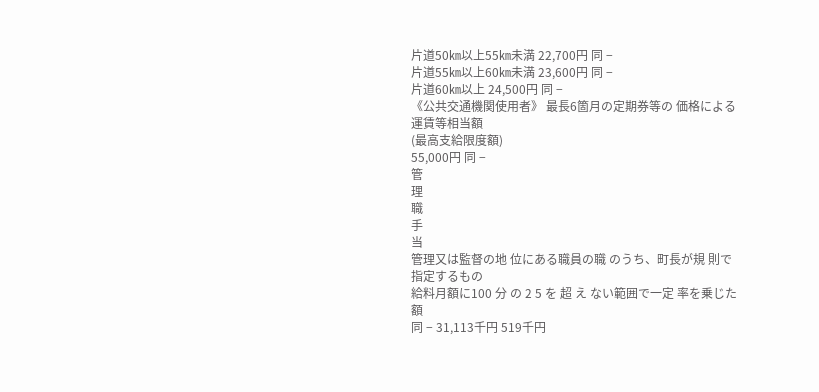片道50㎞以上55㎞未満 22,700円 同 −
片道55㎞以上60㎞未満 23,600円 同 −
片道60㎞以上 24,500円 同 −
《公共交通機関使用者》 最長6箇月の定期券等の 価格による運賃等相当額
(最高支給限度額)
55,000円 同 −
管
理
職
手
当
管理又は監督の地 位にある職員の職 のうち、町長が規 則で指定するもの
給料月額に100 分 の 2 5 を 超 え ない範囲で一定 率を乗じた額
同 − 31,113千円 519千円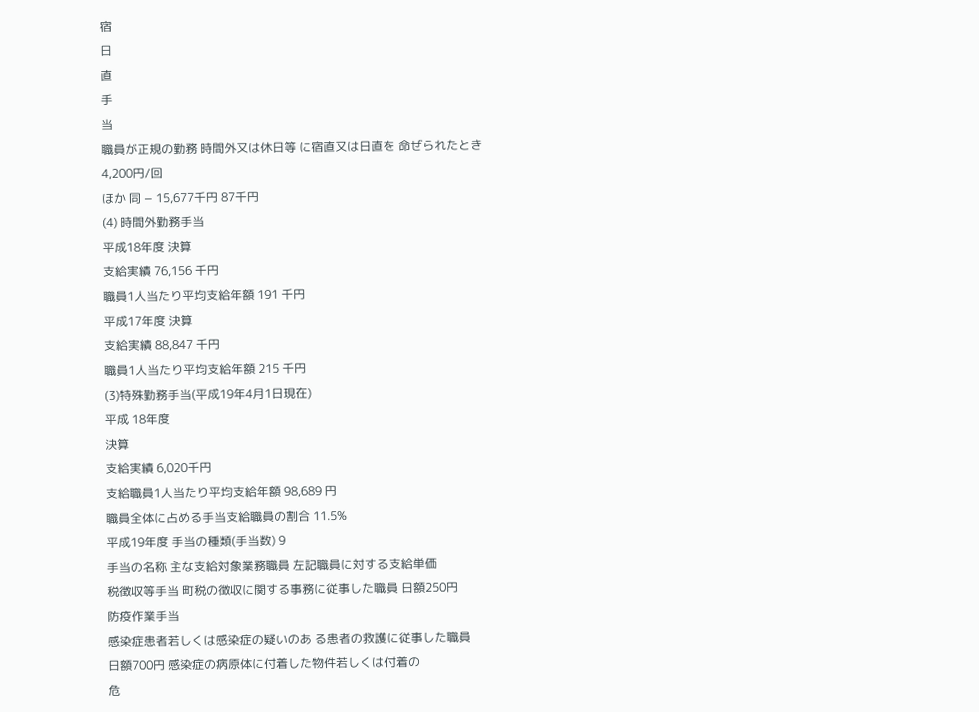宿
日
直
手
当
職員が正規の勤務 時間外又は休日等 に宿直又は日直を 命ぜられたとき
4,200円/回
ほか 同 − 15,677千円 87千円
(4) 時間外勤務手当
平成18年度 決算
支給実績 76,156 千円
職員1人当たり平均支給年額 191 千円
平成17年度 決算
支給実績 88,847 千円
職員1人当たり平均支給年額 215 千円
(3)特殊勤務手当(平成19年4月1日現在)
平成 18年度
決算
支給実績 6,020千円
支給職員1人当たり平均支給年額 98,689 円
職員全体に占める手当支給職員の割合 11.5%
平成19年度 手当の種類(手当数) 9
手当の名称 主な支給対象業務職員 左記職員に対する支給単価
税徴収等手当 町税の徴収に関する事務に従事した職員 日額250円
防疫作業手当
感染症患者若しくは感染症の疑いのあ る患者の救護に従事した職員
日額700円 感染症の病原体に付着した物件若しくは付着の
危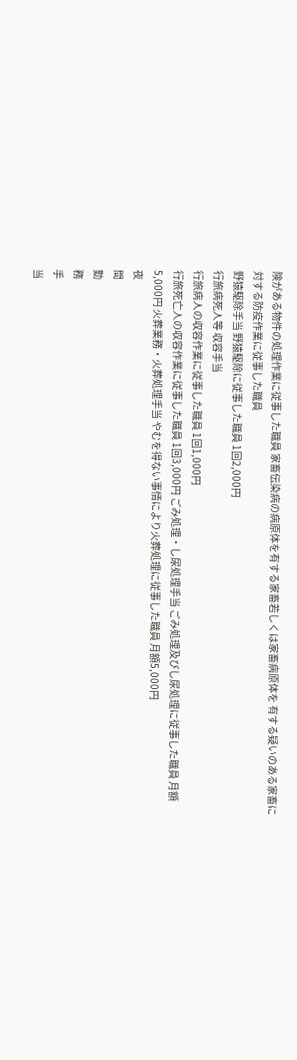険がある物件の処理作業に従事した職員 家畜伝染病の病原体を有する家畜若しくは家畜病原体を 有する疑いのある家畜に対する防疫作業に従事した職員
野猿駆除手当 野猿駆除に従事した職員 1回2,000円
行旅病死人等 収容手当
行旅病人の収容作業に従事した職員 1回1,000円
行旅死亡人の収容作業に従事した職員 1回3,000円 ごみ処理・し尿処理手当 ごみ処理及びし尿処理に従事した職員 月額5,000円 火葬業務・火葬処理手当 やむを得ない事情により火葬処理に従事した職員 月額5,000円
夜
間
勤
務
手
当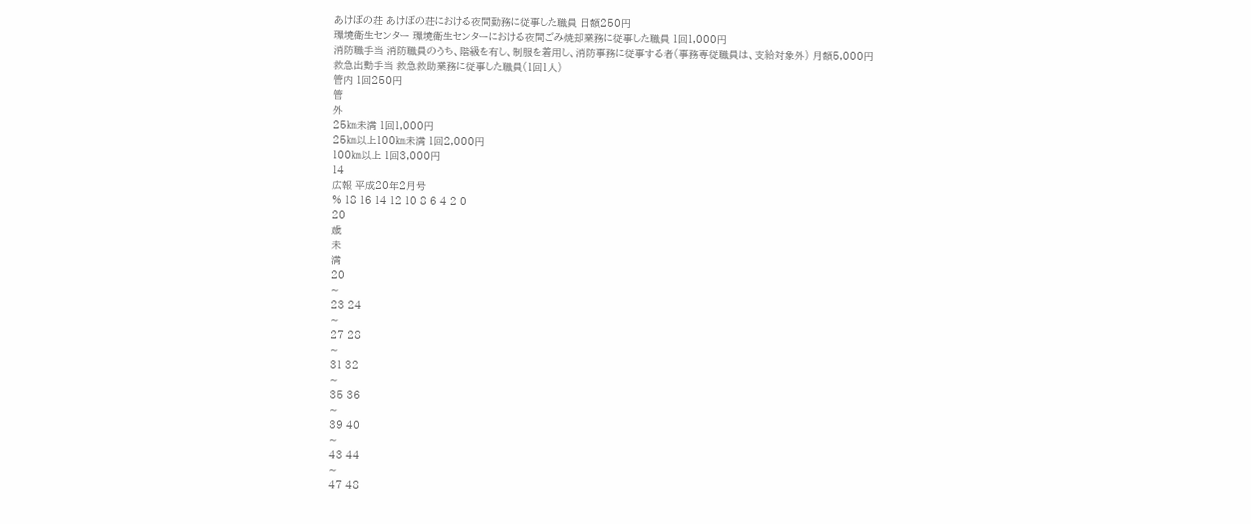あけぼの荘 あけぼの荘における夜間勤務に従事した職員 日額250円
環境衛生センター 環境衛生センターにおける夜間ごみ焼却業務に従事した職員 1回1,000円
消防職手当 消防職員のうち、階級を有し、制服を着用し、消防事務に従事する者(事務専従職員は、支給対象外) 月額5,000円
救急出動手当 救急救助業務に従事した職員(1回1人)
管内 1回250円
管
外
25㎞未満 1回1,000円
25㎞以上100㎞未満 1回2,000円
100㎞以上 1回3,000円
14
広報 平成20年2月号
% 18 16 14 12 10 8 6 4 2 0
20
歳
未
満
20
∼
23 24
∼
27 28
∼
31 32
∼
35 36
∼
39 40
∼
43 44
∼
47 48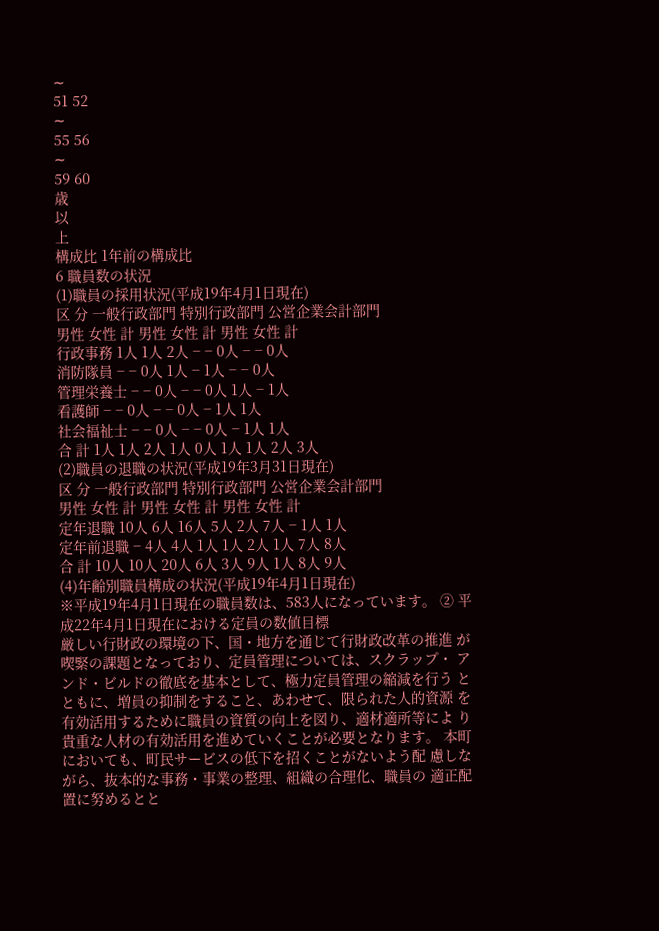∼
51 52
∼
55 56
∼
59 60
歳
以
上
構成比 1年前の構成比
6 職員数の状況
(1)職員の採用状況(平成19年4月1日現在)
区 分 一般行政部門 特別行政部門 公営企業会計部門
男性 女性 計 男性 女性 計 男性 女性 計
行政事務 1人 1人 2人 − − 0人 − − 0人
消防隊員 − − 0人 1人 − 1人 − − 0人
管理栄養士 − − 0人 − − 0人 1人 − 1人
看護師 − − 0人 − − 0人 − 1人 1人
社会福祉士 − − 0人 − − 0人 − 1人 1人
合 計 1人 1人 2人 1人 0人 1人 1人 2人 3人
(2)職員の退職の状況(平成19年3月31日現在)
区 分 一般行政部門 特別行政部門 公営企業会計部門
男性 女性 計 男性 女性 計 男性 女性 計
定年退職 10人 6人 16人 5人 2人 7人 − 1人 1人
定年前退職 − 4人 4人 1人 1人 2人 1人 7人 8人
合 計 10人 10人 20人 6人 3人 9人 1人 8人 9人
(4)年齢別職員構成の状況(平成19年4月1日現在)
※平成19年4月1日現在の職員数は、583人になっています。 ② 平成22年4月1日現在における定員の数値目標
厳しい行財政の環境の下、国・地方を通じて行財政改革の推進 が喫緊の課題となっており、定員管理については、スクラップ・ アンド・ビルドの徹底を基本として、極力定員管理の縮減を行う とともに、増員の抑制をすること、あわせて、限られた人的資源 を有効活用するために職員の資質の向上を図り、適材適所等によ り貴重な人材の有効活用を進めていくことが必要となります。 本町においても、町民サービスの低下を招くことがないよう配 慮しながら、抜本的な事務・事業の整理、組織の合理化、職員の 適正配置に努めるとと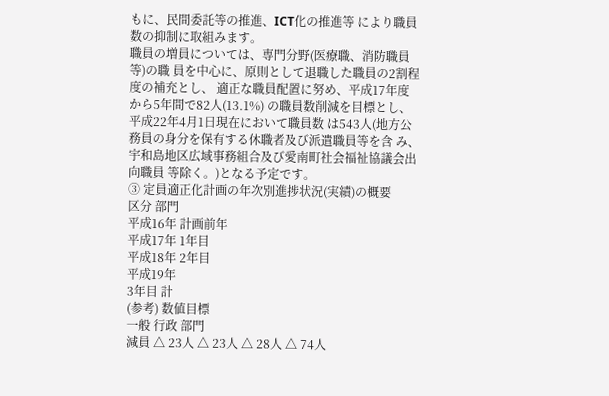もに、民間委託等の推進、ICT化の推進等 により職員数の抑制に取組みます。
職員の増員については、専門分野(医療職、消防職員等)の職 員を中心に、原則として退職した職員の2割程度の補充とし、 適正な職員配置に努め、平成17年度から5年間で82人(13.1%) の職員数削減を目標とし、平成22年4月1日現在において職員数 は543人(地方公務員の身分を保有する休職者及び派遣職員等を含 み、宇和島地区広域事務組合及び愛南町社会福祉協議会出向職員 等除く。)となる予定です。
③ 定員適正化計画の年次別進捗状況(実績)の概要
区分 部門
平成16年 計画前年
平成17年 1年目
平成18年 2年目
平成19年
3年目 計
(参考) 数値目標
一般 行政 部門
減員 △ 23人 △ 23人 △ 28人 △ 74人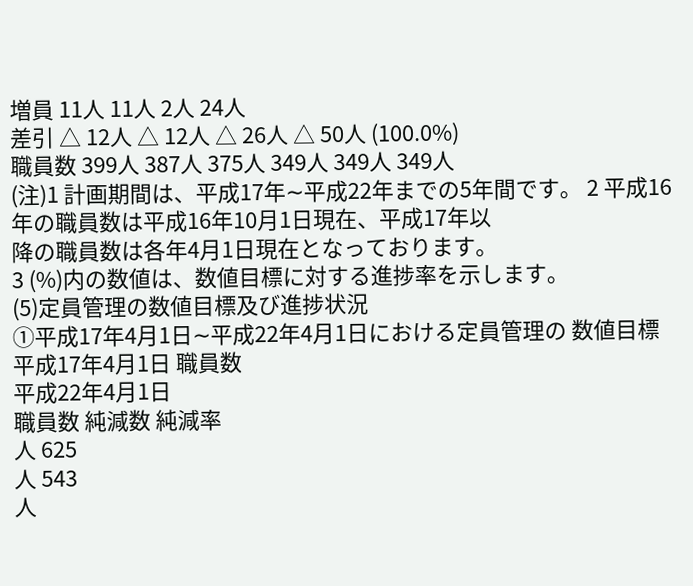増員 11人 11人 2人 24人
差引 △ 12人 △ 12人 △ 26人 △ 50人 (100.0%)
職員数 399人 387人 375人 349人 349人 349人
(注)1 計画期間は、平成17年∼平成22年までの5年間です。 2 平成16年の職員数は平成16年10月1日現在、平成17年以
降の職員数は各年4月1日現在となっております。
3 (%)内の数値は、数値目標に対する進捗率を示します。
(5)定員管理の数値目標及び進捗状況
①平成17年4月1日∼平成22年4月1日における定員管理の 数値目標
平成17年4月1日 職員数
平成22年4月1日
職員数 純減数 純減率
人 625
人 543
人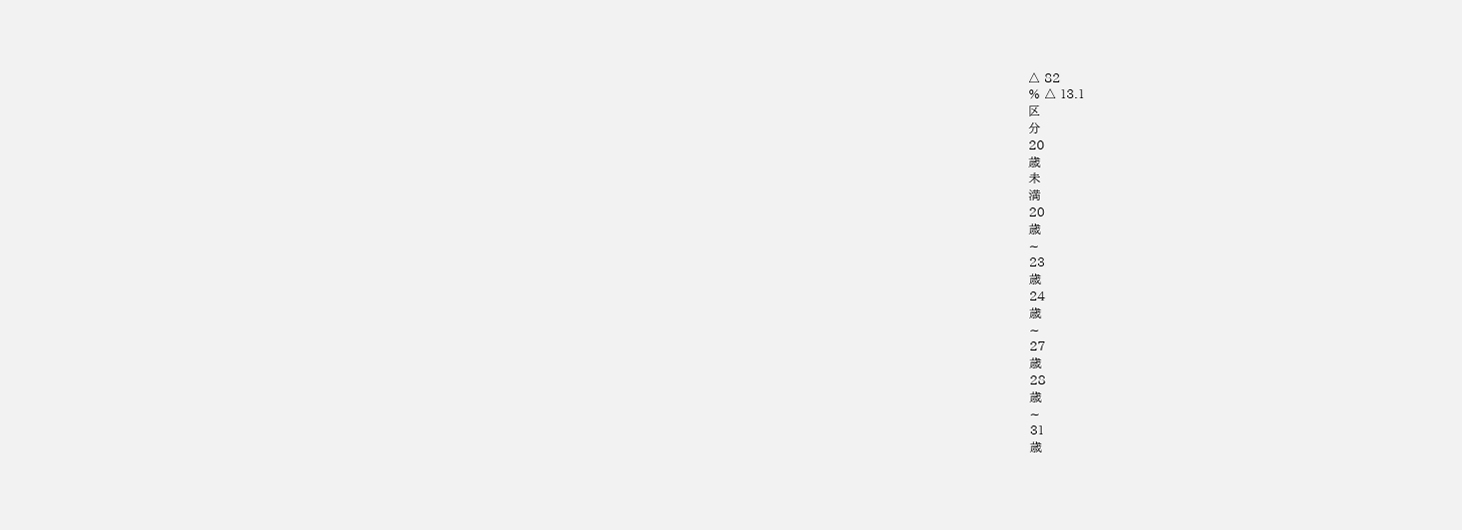△ 82
% △ 13.1
区
分
20
歳
未
満
20
歳
∼
23
歳
24
歳
∼
27
歳
28
歳
∼
31
歳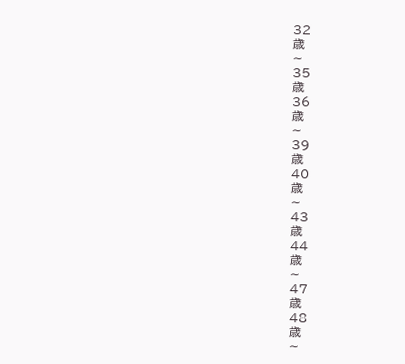32
歳
∼
35
歳
36
歳
∼
39
歳
40
歳
∼
43
歳
44
歳
∼
47
歳
48
歳
∼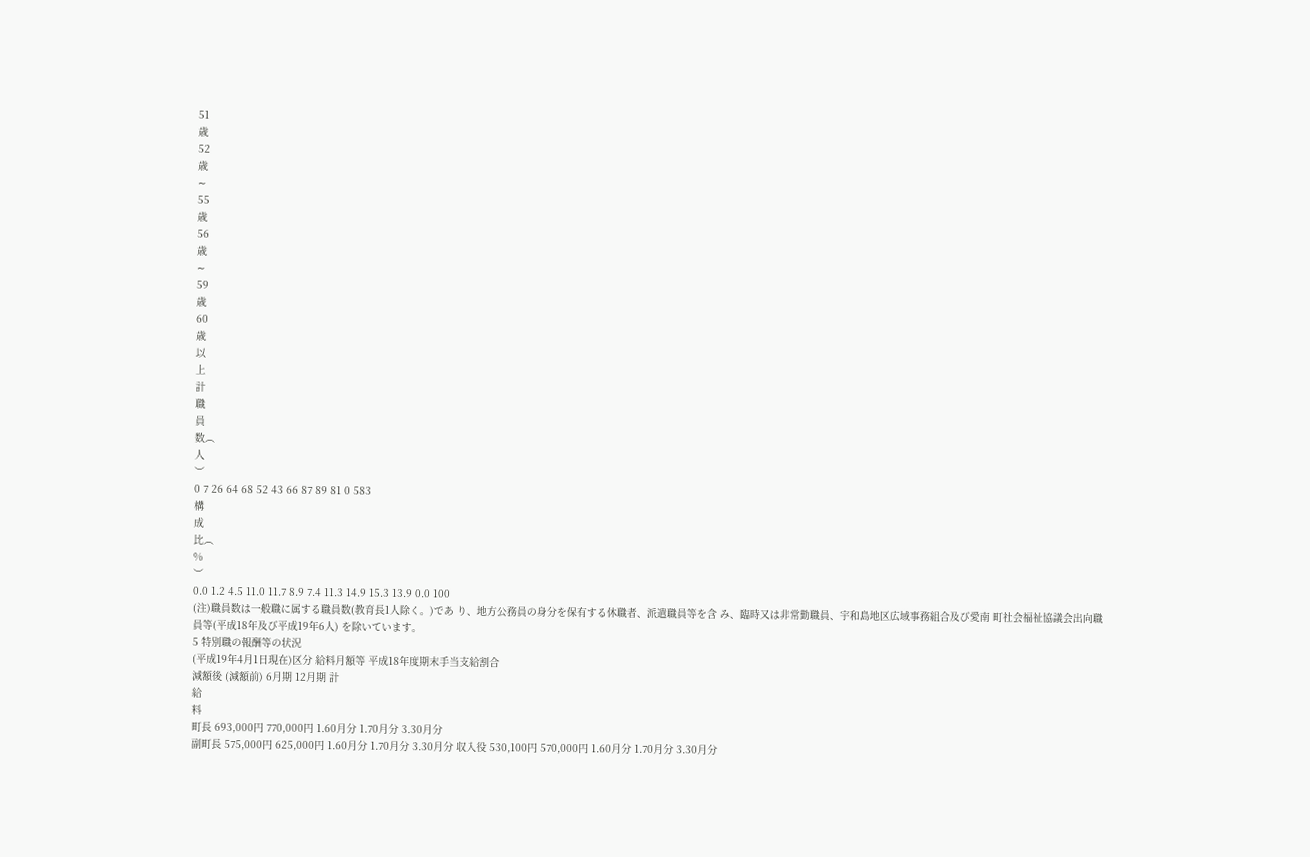51
歳
52
歳
∼
55
歳
56
歳
∼
59
歳
60
歳
以
上
計
職
員
数︵
人
︶
0 7 26 64 68 52 43 66 87 89 81 0 583
構
成
比︵
%
︶
0.0 1.2 4.5 11.0 11.7 8.9 7.4 11.3 14.9 15.3 13.9 0.0 100
(注)職員数は一般職に属する職員数(教育長1人除く。)であ り、地方公務員の身分を保有する休職者、派遣職員等を含 み、臨時又は非常勤職員、宇和島地区広域事務組合及び愛南 町社会福祉協議会出向職員等(平成18年及び平成19年6人) を除いています。
5 特別職の報酬等の状況
(平成19年4月1日現在)区分 給料月額等 平成18年度期末手当支給割合
減額後 (減額前) 6月期 12月期 計
給
料
町長 693,000円 770,000円 1.60月分 1.70月分 3.30月分
副町長 575,000円 625,000円 1.60月分 1.70月分 3.30月分 収入役 530,100円 570,000円 1.60月分 1.70月分 3.30月分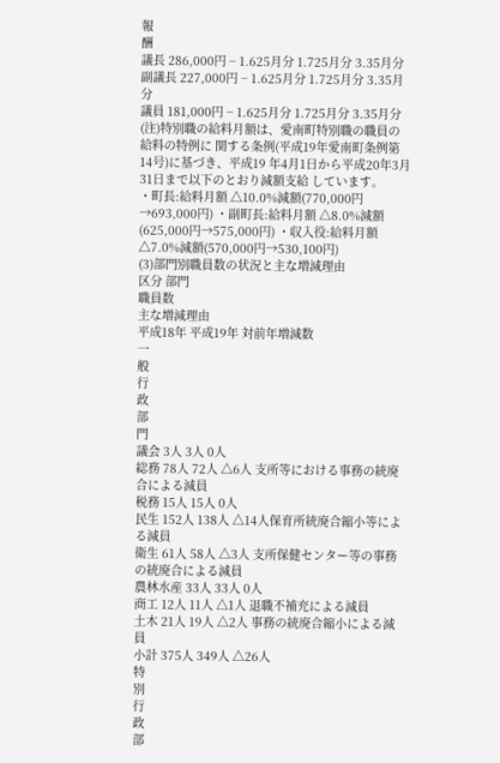報
酬
議長 286,000円 − 1.625月分 1.725月分 3.35月分
副議長 227,000円 − 1.625月分 1.725月分 3.35月分
議員 181,000円 − 1.625月分 1.725月分 3.35月分
(注)特別職の給料月額は、愛南町特別職の職員の給料の特例に 関する条例(平成19年愛南町条例第14号)に基づき、平成19 年4月1日から平成20年3月31日まで以下のとおり減額支給 しています。
・町長:給料月額 △10.0%減額(770,000円→693,000円) ・副町長:給料月額 △8.0%減額(625,000円→575,000円) ・収入役:給料月額 △7.0%減額(570,000円→530,100円)
(3)部門別職員数の状況と主な増減理由
区分 部門
職員数
主な増減理由
平成18年 平成19年 対前年増減数
一
般
行
政
部
門
議会 3人 3人 0人
総務 78人 72人 △6人 支所等における事務の統廃合による減員
税務 15人 15人 0人
民生 152人 138人 △14人保育所統廃合縮小等による減員
衛生 61人 58人 △3人 支所保健センター等の事務の統廃合による減員
農林水産 33人 33人 0人
商工 12人 11人 △1人 退職不補充による減員
土木 21人 19人 △2人 事務の統廃合縮小による減員
小計 375人 349人 △26人
特
別
行
政
部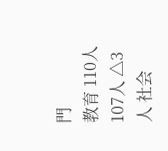門
教育 110人 107人 △3人 社会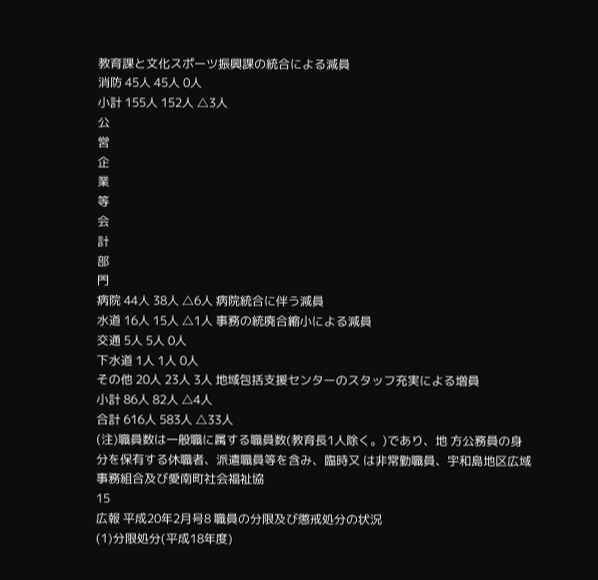教育課と文化スポーツ振興課の統合による減員
消防 45人 45人 0人
小計 155人 152人 △3人
公
営
企
業
等
会
計
部
門
病院 44人 38人 △6人 病院統合に伴う減員
水道 16人 15人 △1人 事務の統廃合縮小による減員
交通 5人 5人 0人
下水道 1人 1人 0人
その他 20人 23人 3人 地域包括支援センターのスタッフ充実による増員
小計 86人 82人 △4人
合計 616人 583人 △33人
(注)職員数は一般職に属する職員数(教育長1人除く。)であり、地 方公務員の身分を保有する休職者、派遣職員等を含み、臨時又 は非常勤職員、宇和島地区広域事務組合及び愛南町社会福祉協
15
広報 平成20年2月号8 職員の分限及び懲戒処分の状況
(1)分限処分(平成18年度)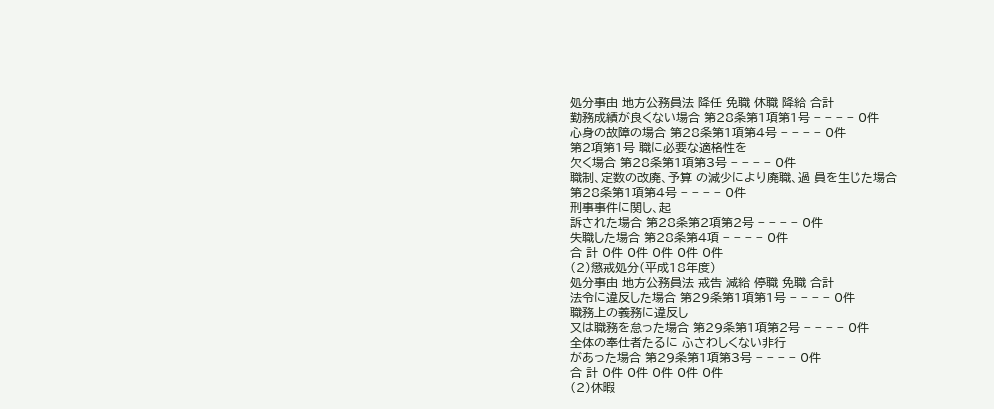処分事由 地方公務員法 降任 免職 休職 降給 合計
勤務成績が良くない場合 第28条第1項第1号 − − − − 0件
心身の故障の場合 第28条第1項第4号 − − − − 0件
第2項第1号 職に必要な適格性を
欠く場合 第28条第1項第3号 − − − − 0件
職制、定数の改廃、予算 の減少により廃職、過 員を生じた場合
第28条第1項第4号 − − − − 0件
刑事事件に関し、起
訴された場合 第28条第2項第2号 − − − − 0件
失職した場合 第28条第4項 − − − − 0件
合 計 0件 0件 0件 0件 0件
(2)懲戒処分(平成18年度)
処分事由 地方公務員法 戒告 減給 停職 免職 合計
法令に違反した場合 第29条第1項第1号 − − − − 0件
職務上の義務に違反し
又は職務を怠った場合 第29条第1項第2号 − − − − 0件
全体の奉仕者たるに ふさわしくない非行
があった場合 第29条第1項第3号 − − − − 0件
合 計 0件 0件 0件 0件 0件
(2)休暇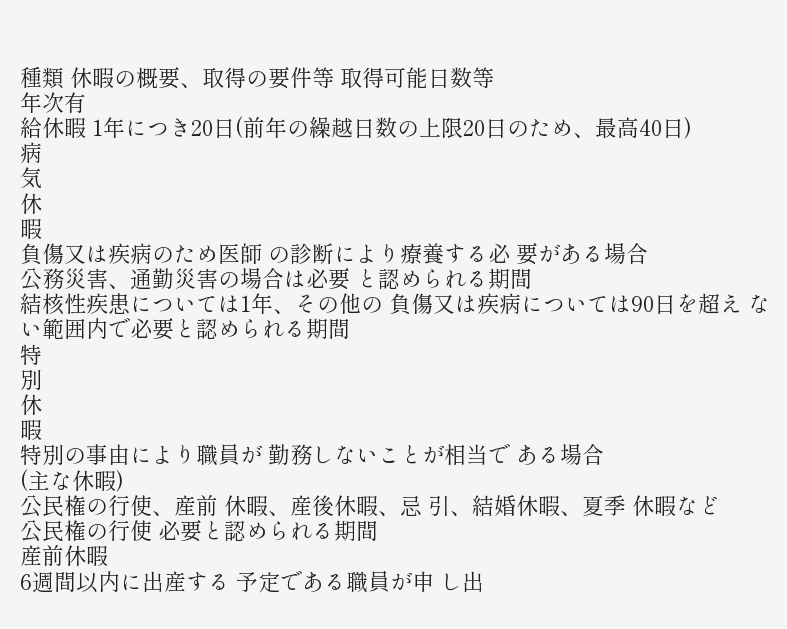種類 休暇の概要、取得の要件等 取得可能日数等
年次有
給休暇 1年につき20日(前年の繰越日数の上限20日のため、最高40日)
病
気
休
暇
負傷又は疾病のため医師 の診断により療養する必 要がある場合
公務災害、通勤災害の場合は必要 と認められる期間
結核性疾患については1年、その他の 負傷又は疾病については90日を超え ない範囲内で必要と認められる期間
特
別
休
暇
特別の事由により職員が 勤務しないことが相当で ある場合
(主な休暇)
公民権の行使、産前 休暇、産後休暇、忌 引、結婚休暇、夏季 休暇など
公民権の行使 必要と認められる期間
産前休暇
6週間以内に出産する 予定である職員が申 し出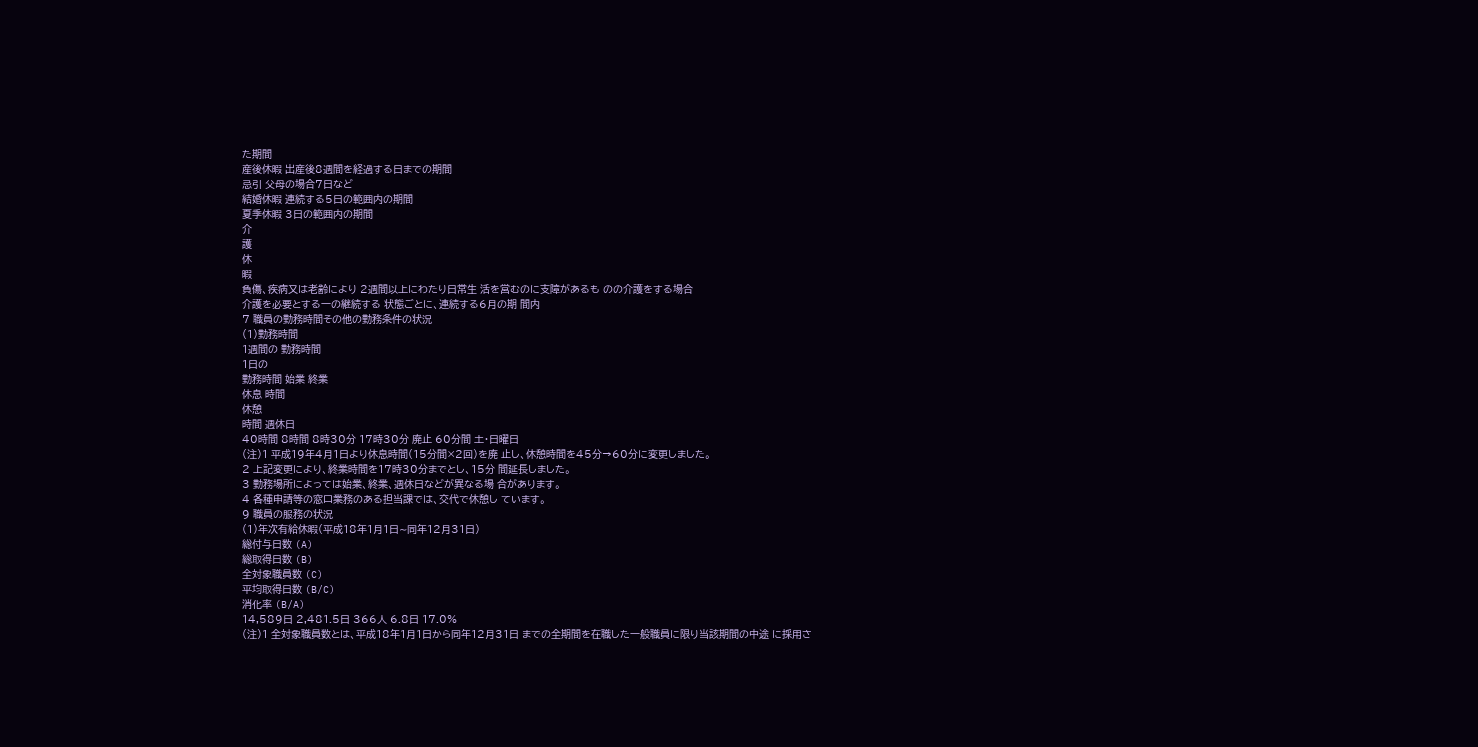た期間
産後休暇 出産後8週間を経過する日までの期間
忌引 父母の場合7日など
結婚休暇 連続する5日の範囲内の期間
夏季休暇 3日の範囲内の期間
介
護
休
暇
負傷、疾病又は老齢により 2週間以上にわたり日常生 活を営むのに支障があるも のの介護をする場合
介護を必要とする一の継続する 状態ごとに、連続する6月の期 間内
7 職員の勤務時間その他の勤務条件の状況
(1)勤務時間
1週間の 勤務時間
1日の
勤務時間 始業 終業
休息 時間
休憩
時間 週休日
40時間 8時間 8時30分 17時30分 廃止 60分間 土・日曜日
(注)1 平成19年4月1日より休息時間(15分間×2回)を廃 止し、休憩時間を45分→60分に変更しました。
2 上記変更により、終業時間を17時30分までとし、15分 間延長しました。
3 勤務場所によっては始業、終業、週休日などが異なる場 合があります。
4 各種申請等の窓口業務のある担当課では、交代で休憩し ています。
9 職員の服務の状況
(1)年次有給休暇(平成18年1月1日∼同年12月31日)
総付与日数 (A)
総取得日数 (B)
全対象職員数 (C)
平均取得日数 (B/C)
消化率 (B/A)
14,589日 2,481.5日 366人 6.8日 17.0%
(注)1 全対象職員数とは、平成18年1月1日から同年12月31日 までの全期間を在職した一般職員に限り当該期間の中途 に採用さ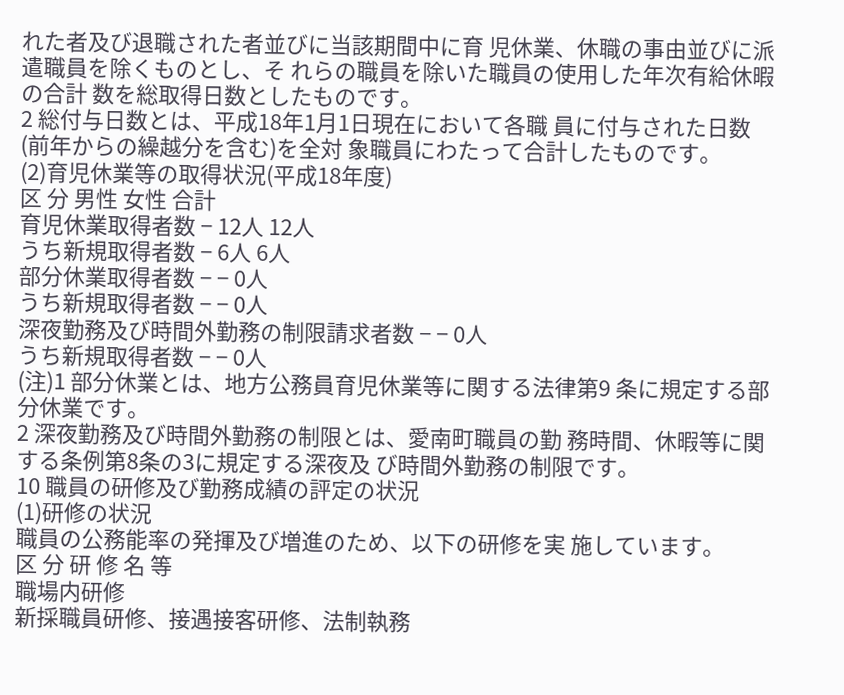れた者及び退職された者並びに当該期間中に育 児休業、休職の事由並びに派遣職員を除くものとし、そ れらの職員を除いた職員の使用した年次有給休暇の合計 数を総取得日数としたものです。
2 総付与日数とは、平成18年1月1日現在において各職 員に付与された日数(前年からの繰越分を含む)を全対 象職員にわたって合計したものです。
(2)育児休業等の取得状況(平成18年度)
区 分 男性 女性 合計
育児休業取得者数 − 12人 12人
うち新規取得者数 − 6人 6人
部分休業取得者数 − − 0人
うち新規取得者数 − − 0人
深夜勤務及び時間外勤務の制限請求者数 − − 0人
うち新規取得者数 − − 0人
(注)1 部分休業とは、地方公務員育児休業等に関する法律第9 条に規定する部分休業です。
2 深夜勤務及び時間外勤務の制限とは、愛南町職員の勤 務時間、休暇等に関する条例第8条の3に規定する深夜及 び時間外勤務の制限です。
10 職員の研修及び勤務成績の評定の状況
(1)研修の状況
職員の公務能率の発揮及び増進のため、以下の研修を実 施しています。
区 分 研 修 名 等
職場内研修
新採職員研修、接遇接客研修、法制執務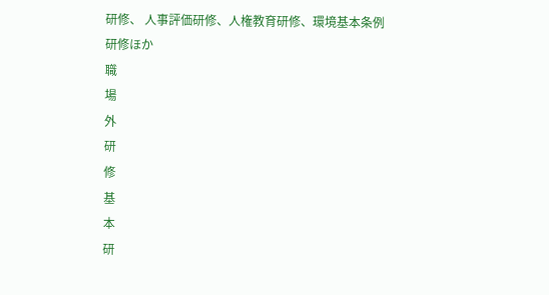研修、 人事評価研修、人権教育研修、環境基本条例 研修ほか
職
場
外
研
修
基
本
研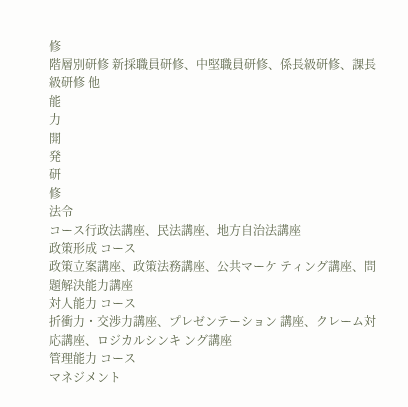修
階層別研修 新採職員研修、中堅職員研修、係長級研修、課長級研修 他
能
力
開
発
研
修
法令
コース行政法講座、民法講座、地方自治法講座
政策形成 コース
政策立案講座、政策法務講座、公共マーケ ティング講座、問題解決能力講座
対人能力 コース
折衝力・交渉力講座、プレゼンテーション 講座、クレーム対応講座、ロジカルシンキ ング講座
管理能力 コース
マネジメント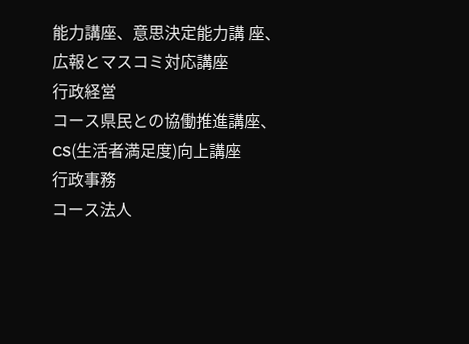能力講座、意思決定能力講 座、広報とマスコミ対応講座
行政経営
コース県民との協働推進講座、CS(生活者満足度)向上講座
行政事務
コース法人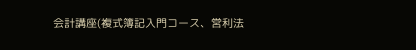会計講座(複式簿記入門コース、営利法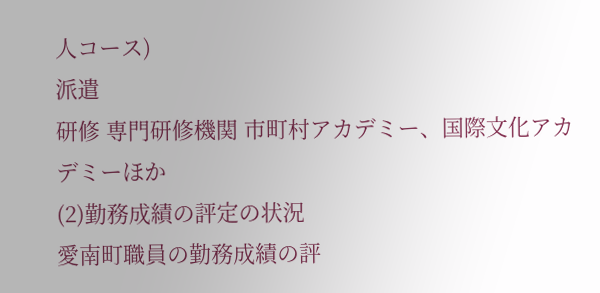人コース)
派遣
研修 専門研修機関 市町村アカデミー、国際文化アカデミーほか
(2)勤務成績の評定の状況
愛南町職員の勤務成績の評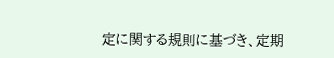定に関する規則に基づき、定期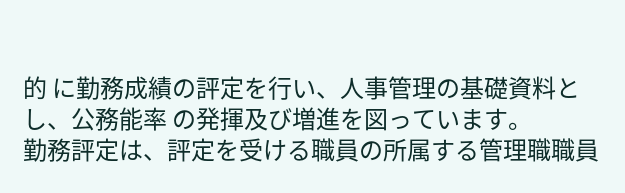的 に勤務成績の評定を行い、人事管理の基礎資料とし、公務能率 の発揮及び増進を図っています。
勤務評定は、評定を受ける職員の所属する管理職職員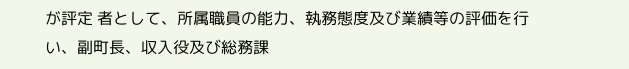が評定 者として、所属職員の能力、執務態度及び業績等の評価を行 い、副町長、収入役及び総務課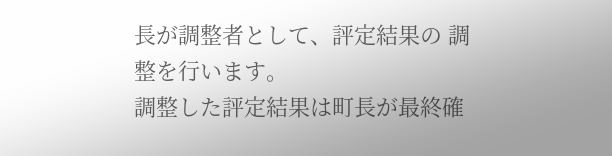長が調整者として、評定結果の 調整を行います。
調整した評定結果は町長が最終確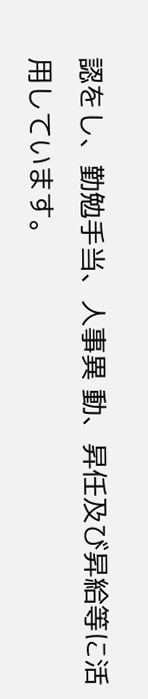認をし、勤勉手当、人事異 動、昇任及び昇給等に活用しています。